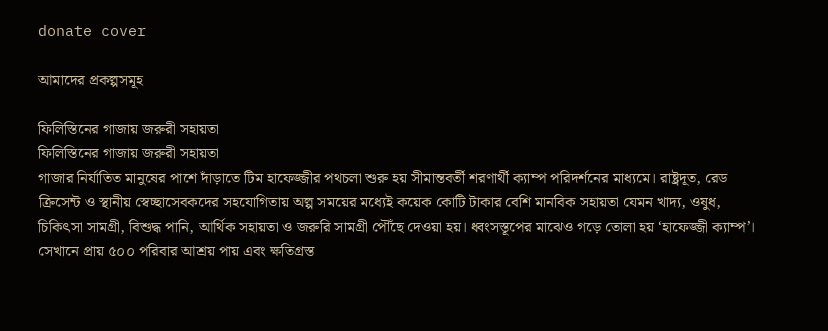donate cover

আমাদের প্রকল্পসমূহ

ফিলিস্তিনের গাজায় জরুরী সহায়তা
ফিলিস্তিনের গাজায় জরুরী সহায়তা
গাজার নির্যাতিত মানুষের পাশে দাঁড়াতে টিম হাফেজ্জীর পথচলা শুরু হয় সীমান্তবর্তী শরণার্থী ক্যাম্প পরিদর্শনের মাধ্যমে। রাষ্ট্রদূত, রেড ক্রিসেন্ট ও স্থানীয় স্বেচ্ছাসেবকদের সহযোগিতায় অল্প সময়ের মধ্যেই কয়েক কোটি টাকার বেশি মানবিক সহায়তা যেমন খাদ্য, ওষুধ, চিকিৎসা সামগ্রী, বিশুদ্ধ পানি, আর্থিক সহায়তা ও জরুরি সামগ্রী পৌঁছে দেওয়া হয়। ধ্বংসস্তূপের মাঝেও গড়ে তোলা হয় ‘হাফেজ্জী ক্যাম্প’। সেখানে প্রায় ৫০০ পরিবার আশ্রয় পায় এবং ক্ষতিগ্রস্ত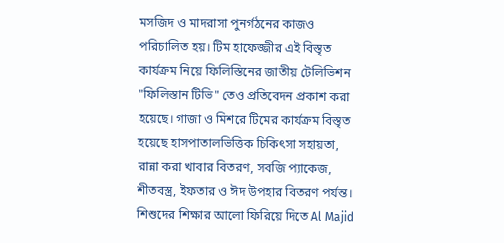মসজিদ ও মাদরাসা পুনর্গঠনের কাজও পরিচালিত হয়। টিম হাফেজ্জীর এই বিস্তৃত কার্যক্রম নিয়ে ফিলিস্তিনের জাতীয় টেলিভিশন "ফিলিস্তান টিভি" তেও প্রতিবেদন প্রকাশ করা হয়েছে। গাজা ও মিশরে টিমের কার্যক্রম বিস্তৃত হয়েছে হাসপাতালভিত্তিক চিকিৎসা সহায়তা, রান্না করা খাবার বিতরণ, সবজি প্যাকেজ, শীতবস্ত্র, ইফতার ও ঈদ উপহার বিতরণ পর্যন্ত। শিশুদের শিক্ষার আলো ফিরিয়ে দিতে Al Majid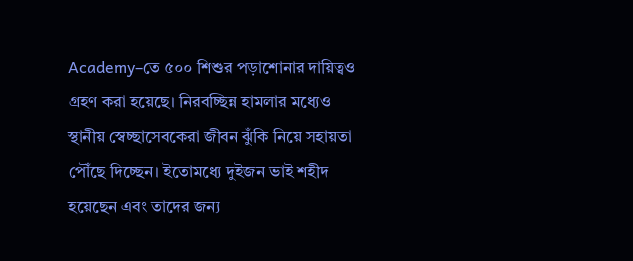Academy–তে ৫০০ শিশুর পড়াশোনার দায়িত্বও গ্রহণ করা হয়েছে। নিরবচ্ছিন্ন হামলার মধ্যেও স্থানীয় স্বেচ্ছাসেবকেরা জীবন ঝুঁকি নিয়ে সহায়তা পৌঁছে দিচ্ছেন। ইতোমধ্যে দুইজন ভাই শহীদ হয়েছেন এবং তাদের জন্য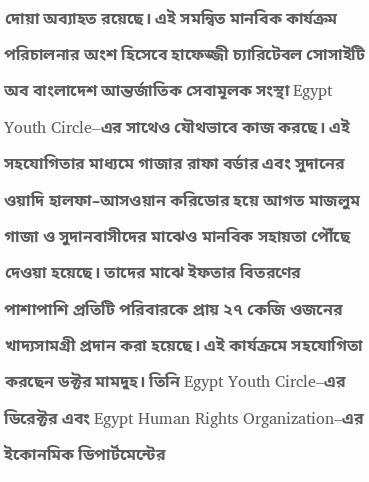দোয়া অব্যাহত রয়েছে। এই সমন্বিত মানবিক কার্যক্রম পরিচালনার অংশ হিসেবে হাফেজ্জী চ্যারিটেবল সোসাইটি অব বাংলাদেশ আন্তর্জাতিক সেবামূলক সংস্থা Egypt Youth Circle–এর সাথেও যৌথভাবে কাজ করছে। এই সহযোগিতার মাধ্যমে গাজার রাফা বর্ডার এবং সুদানের ওয়াদি হালফা–আসওয়ান করিডোর হয়ে আগত মাজলুম গাজা ও সুদানবাসীদের মাঝেও মানবিক সহায়তা পৌঁছে দেওয়া হয়েছে। তাদের মাঝে ইফতার বিতরণের পাশাপাশি প্রতিটি পরিবারকে প্রায় ২৭ কেজি ওজনের খাদ্যসামগ্রী প্রদান করা হয়েছে। এই কার্যক্রমে সহযোগিতা করছেন ডক্টর মামদুহ। তিনি Egypt Youth Circle–এর ডিরেক্টর এবং Egypt Human Rights Organization–এর ইকোনমিক ডিপার্টমেন্টের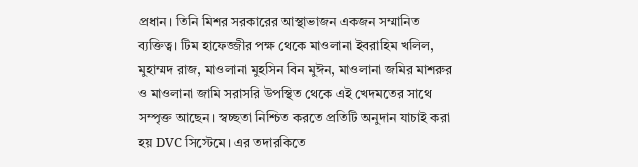প্রধান। তিনি মিশর সরকারের আস্থাভাজন একজন সম্মানিত ব্যক্তিত্ব। টিম হাফেজ্জীর পক্ষ থেকে মাওলানা ইবরাহিম খলিল, মুহাম্মদ রাজ, মাওলানা মুহসিন বিন মুঈন, মাওলানা জমির মাশরুর ও মাওলানা জামি সরাসরি উপস্থিত থেকে এই খেদমতের সাথে সম্পৃক্ত আছেন। স্বচ্ছতা নিশ্চিত করতে প্রতিটি অনুদান যাচাই করা হয় DVC সিস্টেমে। এর তদারকিতে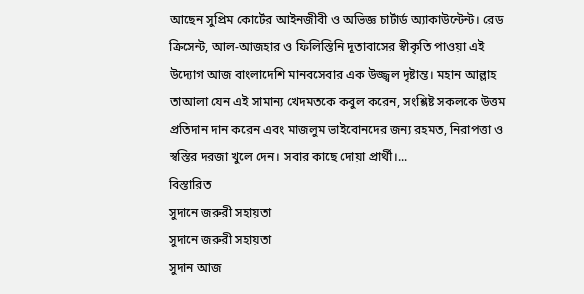আছেন সুপ্রিম কোর্টের আইনজীবী ও অভিজ্ঞ চার্টার্ড অ্যাকাউন্টেন্ট। রেড ক্রিসেন্ট, আল-আজহার ও ফিলিস্তিনি দূতাবাসের স্বীকৃতি পাওয়া এই উদ্যোগ আজ বাংলাদেশি মানবসেবার এক উজ্জ্বল দৃষ্টান্ত। মহান আল্লাহ তাআলা যেন এই সামান্য খেদমতকে কবুল করেন, সংশ্লিষ্ট সকলকে উত্তম প্রতিদান দান করেন এবং মাজলুম ভাইবোনদের জন্য রহমত, নিরাপত্তা ও স্বস্তির দরজা খুলে দেন। সবার কাছে দোয়া প্রার্থী।...
বিস্তারিত
সুদানে জরুরী সহায়তা
সুদানে জরুরী সহায়তা
সুদান আজ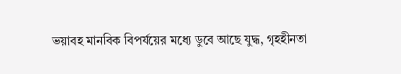ভয়াবহ মানবিক বিপর্যয়ের মধ্যে ডুবে আছে যুদ্ধ, গৃহহীনতা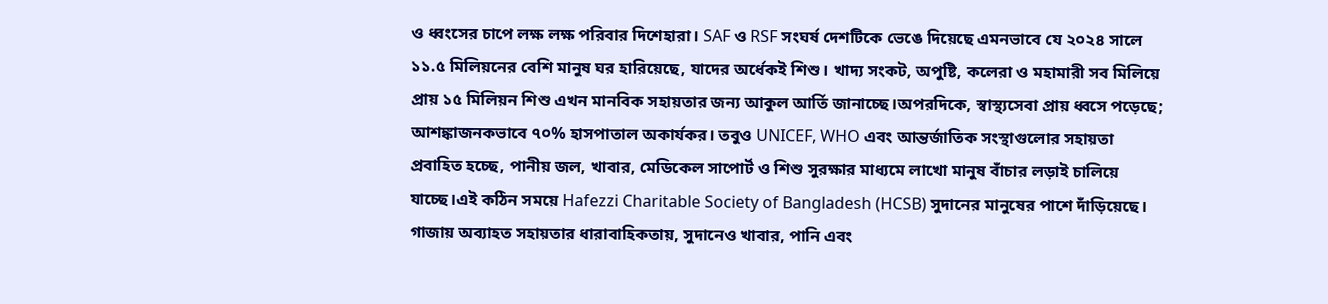ও ধ্বংসের চাপে লক্ষ লক্ষ পরিবার দিশেহারা। SAF ও RSF সংঘর্ষ দেশটিকে ভেঙে দিয়েছে এমনভাবে যে ২০২৪ সালে ১১.৫ মিলিয়নের বেশি মানুষ ঘর হারিয়েছে, যাদের অর্ধেকই শিশু। খাদ্য সংকট, অপুষ্টি, কলেরা ও মহামারী সব মিলিয়ে প্রায় ১৫ মিলিয়ন শিশু এখন মানবিক সহায়তার জন্য আকুল আর্তি জানাচ্ছে।অপরদিকে, স্বাস্থ্যসেবা প্রায় ধ্বসে পড়েছে; আশঙ্কাজনকভাবে ৭০% হাসপাতাল অকার্যকর। তবুও UNICEF, WHO এবং আন্তর্জাতিক সংস্থাগুলোর সহায়তা প্রবাহিত হচ্ছে, পানীয় জল, খাবার, মেডিকেল সাপোর্ট ও শিশু সুরক্ষার মাধ্যমে লাখো মানুষ বাঁচার লড়াই চালিয়ে যাচ্ছে।এই কঠিন সময়ে Hafezzi Charitable Society of Bangladesh (HCSB) সুদানের মানুষের পাশে দাঁড়িয়েছে। গাজায় অব্যাহত সহায়তার ধারাবাহিকতায়, সুদানেও খাবার, পানি এবং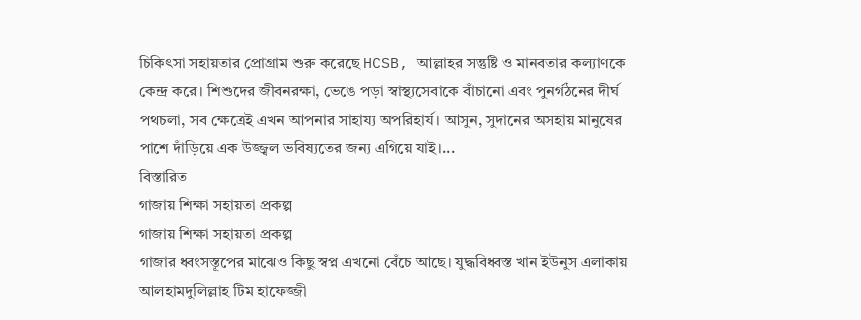চিকিৎসা সহায়তার প্রোগ্রাম শুরু করেছে HCSB, আল্লাহর সন্তুষ্টি ও মানবতার কল্যাণকে কেন্দ্র করে। শিশুদের জীবনরক্ষা, ভেঙে পড়া স্বাস্থ্যসেবাকে বাঁচানো এবং পুনর্গঠনের দীর্ঘ পথচলা, সব ক্ষেত্রেই এখন আপনার সাহায্য অপরিহার্য। আসুন, সুদানের অসহায় মানুষের পাশে দাঁড়িয়ে এক উজ্জ্বল ভবিষ্যতের জন্য এগিয়ে যাই।...
বিস্তারিত
গাজায় শিক্ষা সহায়তা প্রকল্প
গাজায় শিক্ষা সহায়তা প্রকল্প
গাজার ধ্বংসস্তূপের মাঝেও কিছু স্বপ্ন এখনো বেঁচে আছে। যুদ্ধবিধ্বস্ত খান ইউনুস এলাকায় আলহামদুলিল্লাহ টিম হাফেজ্জী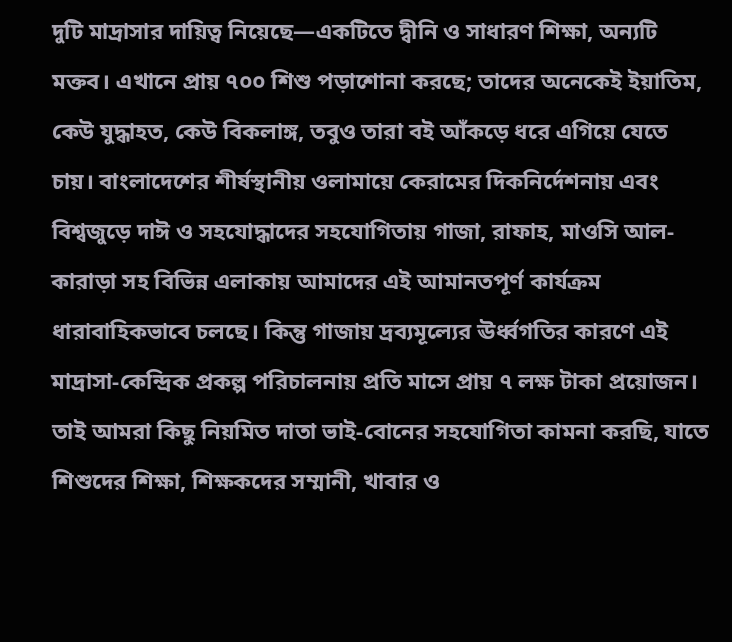দুটি মাদ্রাসার দায়িত্ব নিয়েছে—একটিতে দ্বীনি ও সাধারণ শিক্ষা, অন্যটি মক্তব। এখানে প্রায় ৭০০ শিশু পড়াশোনা করছে; তাদের অনেকেই ইয়াতিম, কেউ যুদ্ধাহত, কেউ বিকলাঙ্গ, তবুও তারা বই আঁকড়ে ধরে এগিয়ে যেতে চায়। বাংলাদেশের শীর্ষস্থানীয় ওলামায়ে কেরামের দিকনির্দেশনায় এবং বিশ্বজুড়ে দাঈ ও সহযোদ্ধাদের সহযোগিতায় গাজা, রাফাহ, মাওসি আল-কারাড়া সহ বিভিন্ন এলাকায় আমাদের এই আমানতপূর্ণ কার্যক্রম ধারাবাহিকভাবে চলছে। কিন্তু গাজায় দ্রব্যমূল্যের ঊর্ধ্বগতির কারণে এই মাদ্রাসা-কেন্দ্রিক প্রকল্প পরিচালনায় প্রতি মাসে প্রায় ৭ লক্ষ টাকা প্রয়োজন। তাই আমরা কিছু নিয়মিত দাতা ভাই-বোনের সহযোগিতা কামনা করছি, যাতে শিশুদের শিক্ষা, শিক্ষকদের সম্মানী, খাবার ও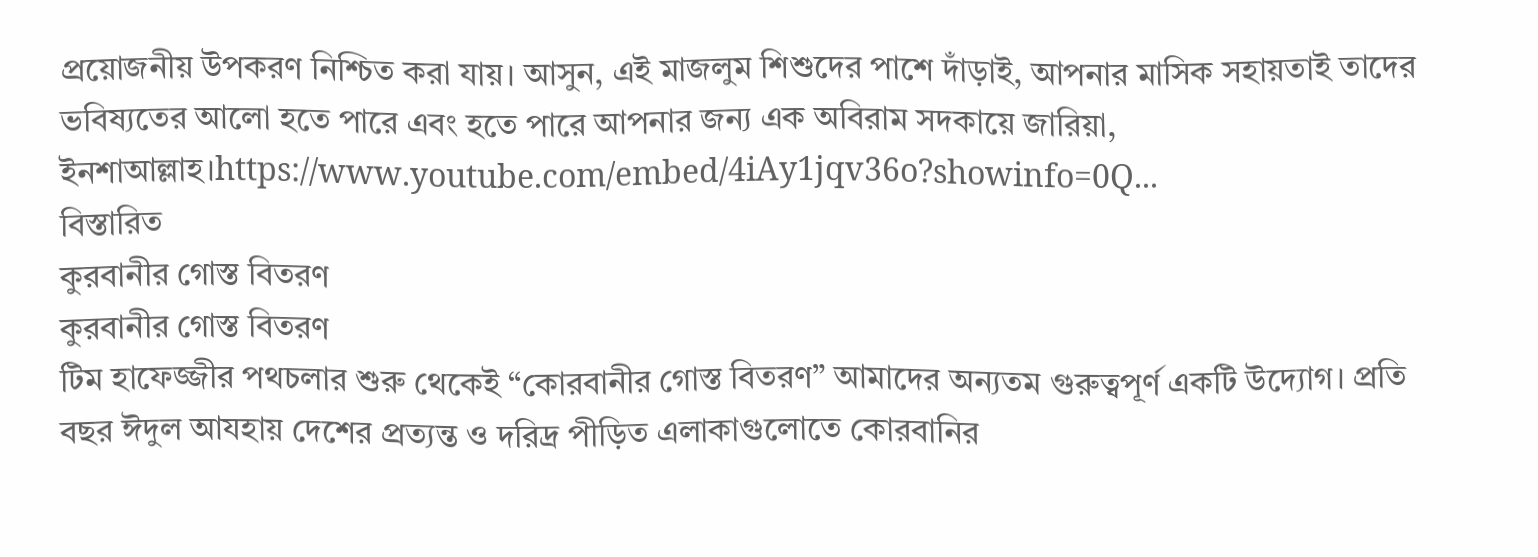প্রয়োজনীয় উপকরণ নিশ্চিত করা যায়। আসুন, এই মাজলুম শিশুদের পাশে দাঁড়াই, আপনার মাসিক সহায়তাই তাদের ভবিষ্যতের আলো হতে পারে এবং হতে পারে আপনার জন্য এক অবিরাম সদকায়ে জারিয়া, ইনশাআল্লাহ।https://www.youtube.com/embed/4iAy1jqv36o?showinfo=0Q...
বিস্তারিত
কুরবানীর গোস্ত বিতরণ
কুরবানীর গোস্ত বিতরণ
টিম হাফেজ্জীর পথচলার শুরু থেকেই “কোরবানীর গোস্ত বিতরণ” আমাদের অন্যতম গুরুত্বপূর্ণ একটি উদ্যোগ। প্রতি বছর ঈদুল আযহায় দেশের প্রত্যন্ত ও দরিদ্র পীড়িত এলাকাগুলোতে কোরবানির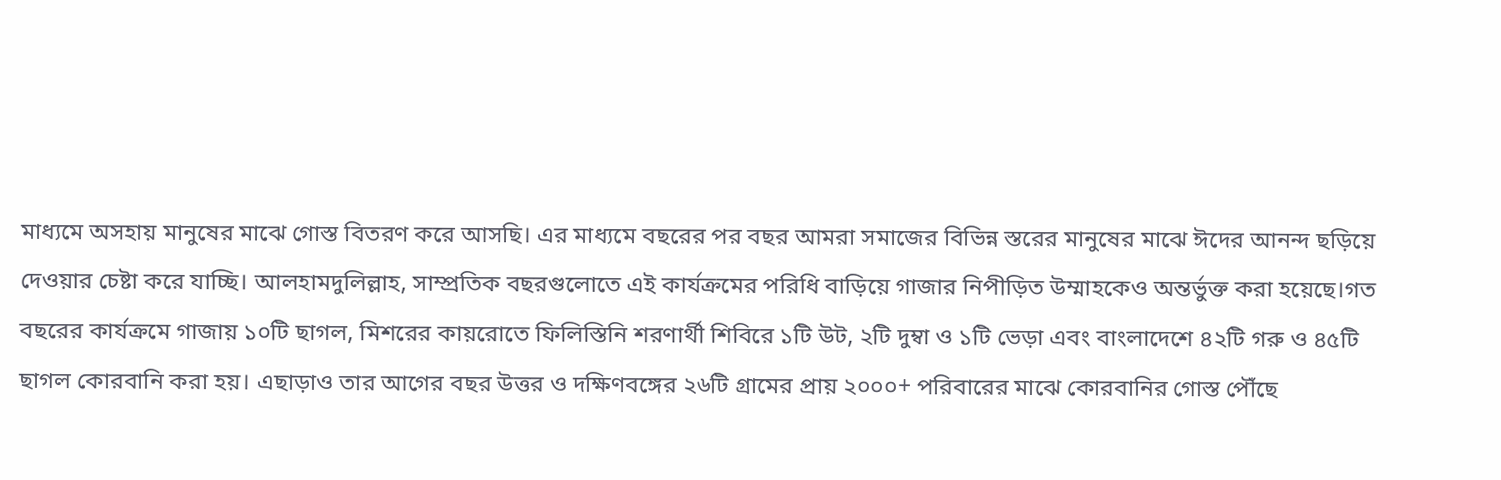মাধ্যমে অসহায় মানুষের মাঝে গোস্ত বিতরণ করে আসছি। এর মাধ্যমে বছরের পর বছর আমরা সমাজের বিভিন্ন স্তরের মানুষের মাঝে ঈদের আনন্দ ছড়িয়ে দেওয়ার চেষ্টা করে যাচ্ছি। আলহামদুলিল্লাহ, সাম্প্রতিক বছরগুলোতে এই কার্যক্রমের পরিধি বাড়িয়ে গাজার নিপীড়িত উম্মাহকেও অন্তর্ভুক্ত করা হয়েছে।গত বছরের কার্যক্রমে গাজায় ১০টি ছাগল, মিশরের কায়রোতে ফিলিস্তিনি শরণার্থী শিবিরে ১টি উট, ২টি দুম্বা ও ১টি ভেড়া এবং বাংলাদেশে ৪২টি গরু ও ৪৫টি ছাগল কোরবানি করা হয়। এছাড়াও তার আগের বছর উত্তর ও দক্ষিণবঙ্গের ২৬টি গ্রামের প্রায় ২০০০+ পরিবারের মাঝে কোরবানির গোস্ত পৌঁছে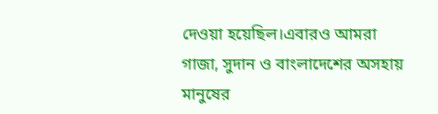দেওয়া হয়েছিল।এবারও আমরা গাজা, সুদান ও বাংলাদেশের অসহায় মানুষের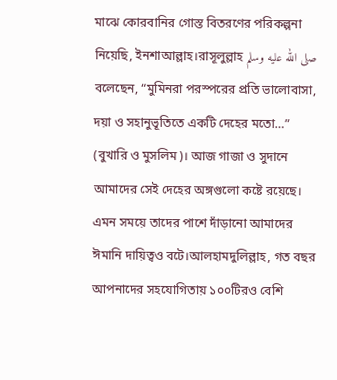মাঝে কোরবানির গোস্ত বিতরণের পরিকল্পনা নিয়েছি, ইনশাআল্লাহ।রাসূলুল্লাহ صلى الله عليه وسلم বলেছেন, “মুমিনরা পরস্পরের প্রতি ভালোবাসা, দয়া ও সহানুভূতিতে একটি দেহের মতো…” (বুখারি ও মুসলিম)। আজ গাজা ও সুদানে আমাদের সেই দেহের অঙ্গগুলো কষ্টে রয়েছে। এমন সময়ে তাদের পাশে দাঁড়ানো আমাদের ঈমানি দায়িত্বও বটে।আলহামদুলিল্লাহ, গত বছর আপনাদের সহযোগিতায় ১০০টিরও বেশি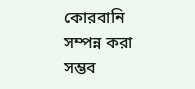কোরবানি সম্পন্ন করা সম্ভব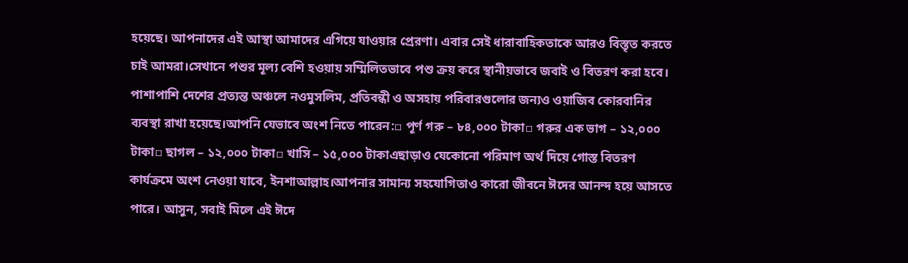হয়েছে। আপনাদের এই আস্থা আমাদের এগিয়ে যাওয়ার প্রেরণা। এবার সেই ধারাবাহিকতাকে আরও বিস্তৃত করতে চাই আমরা।সেখানে পশুর মূল্য বেশি হওয়ায় সম্মিলিতভাবে পশু ক্রয় করে স্থানীয়ভাবে জবাই ও বিতরণ করা হবে। পাশাপাশি দেশের প্রত্যন্ত অঞ্চলে নওমুসলিম, প্রতিবন্ধী ও অসহায় পরিবারগুলোর জন্যও ওয়াজিব কোরবানির ব্যবস্থা রাখা হয়েছে।আপনি যেভাবে অংশ নিতে পারেন:▫ পূর্ণ গরু – ৮৪,০০০ টাকা▫ গরুর এক ভাগ – ১২,০০০ টাকা▫ ছাগল – ১২,০০০ টাকা▫ খাসি – ১৫,০০০ টাকাএছাড়াও যেকোনো পরিমাণ অর্থ দিয়ে গোস্ত বিতরণ কার্যক্রমে অংশ নেওয়া যাবে, ইনশাআল্লাহ।আপনার সামান্য সহযোগিতাও কারো জীবনে ঈদের আনন্দ হয়ে আসতে পারে। আসুন, সবাই মিলে এই ঈদে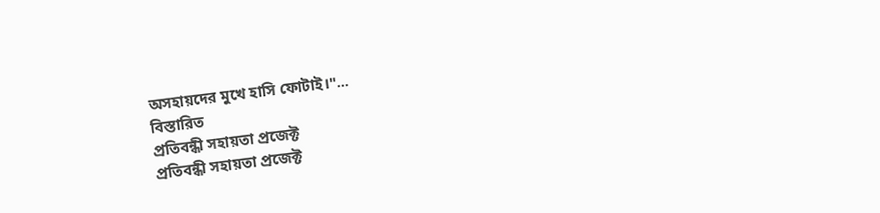অসহায়দের মুখে হাসি ফোটাই।"...
বিস্তারিত
প্রতিবন্ধী সহায়তা প্রজেক্ট
প্রতিবন্ধী সহায়তা প্রজেক্ট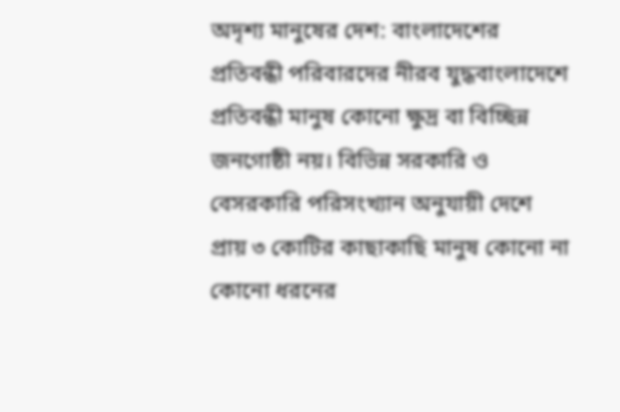অদৃশ্য মানুষের দেশ: বাংলাদেশের প্রতিবন্ধী পরিবারদের নীরব যুদ্ধবাংলাদেশে প্রতিবন্ধী মানুষ কোনো ক্ষুদ্র বা বিচ্ছিন্ন জনগোষ্ঠী নয়। বিভিন্ন সরকারি ও বেসরকারি পরিসংখ্যান অনুযায়ী দেশে প্রায় ৩ কোটির কাছাকাছি মানুষ কোনো না কোনো ধরনের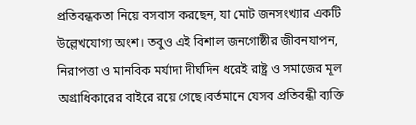প্রতিবন্ধকতা নিয়ে বসবাস করছেন, যা মোট জনসংখ্যার একটি উল্লেখযোগ্য অংশ। তবুও এই বিশাল জনগোষ্ঠীর জীবনযাপন, নিরাপত্তা ও মানবিক মর্যাদা দীর্ঘদিন ধরেই রাষ্ট্র ও সমাজের মূল অগ্রাধিকারের বাইরে রয়ে গেছে।বর্তমানে যেসব প্রতিবন্ধী ব্যক্তি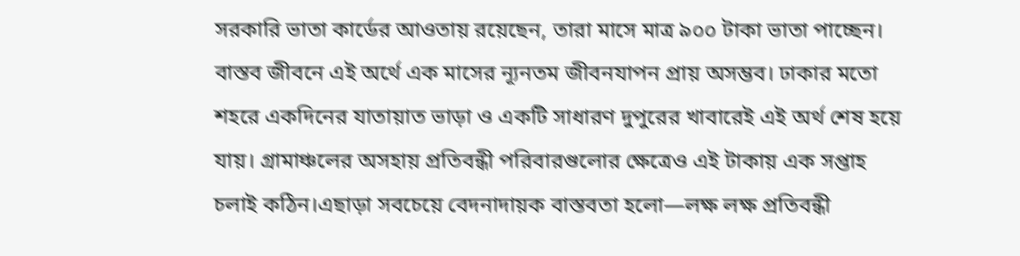সরকারি ভাতা কার্ডের আওতায় রয়েছেন, তারা মাসে মাত্র ৯০০ টাকা ভাতা পাচ্ছেন। বাস্তব জীবনে এই অর্থে এক মাসের ন্যূনতম জীবনযাপন প্রায় অসম্ভব। ঢাকার মতো শহরে একদিনের যাতায়াত ভাড়া ও একটি সাধারণ দুপুরের খাবারেই এই অর্থ শেষ হয়ে যায়। গ্রামাঞ্চলের অসহায় প্রতিবন্ধী পরিবারগুলোর ক্ষেত্রেও এই টাকায় এক সপ্তাহ চলাই কঠিন।এছাড়া সবচেয়ে বেদনাদায়ক বাস্তবতা হলো—লক্ষ লক্ষ প্রতিবন্ধী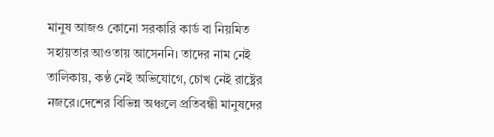মানুষ আজও কোনো সরকারি কার্ড বা নিয়মিত সহায়তার আওতায় আসেননি। তাদের নাম নেই তালিকায়, কণ্ঠ নেই অভিযোগে, চোখ নেই রাষ্ট্রের নজরে।দেশের বিভিন্ন অঞ্চলে প্রতিবন্ধী মানুষদের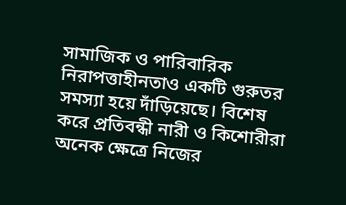সামাজিক ও পারিবারিক নিরাপত্তাহীনতাও একটি গুরুতর সমস্যা হয়ে দাঁড়িয়েছে। বিশেষ করে প্রতিবন্ধী নারী ও কিশোরীরা অনেক ক্ষেত্রে নিজের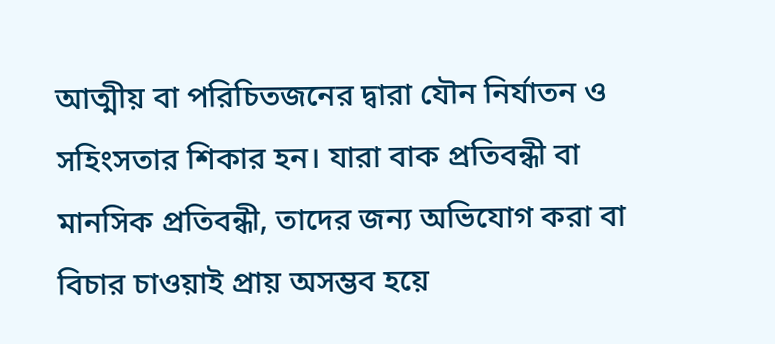আত্মীয় বা পরিচিতজনের দ্বারা যৌন নির্যাতন ও সহিংসতার শিকার হন। যারা বাক প্রতিবন্ধী বা মানসিক প্রতিবন্ধী, তাদের জন্য অভিযোগ করা বা বিচার চাওয়াই প্রায় অসম্ভব হয়ে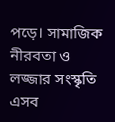পড়ে। সামাজিক নীরবতা ও লজ্জার সংস্কৃতি এসব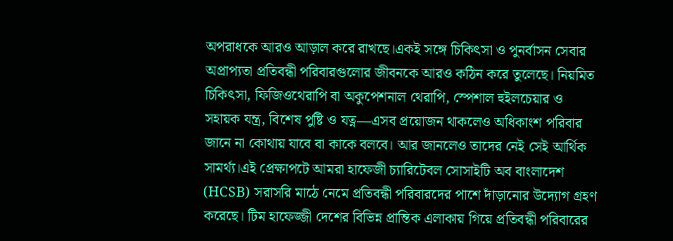অপরাধকে আরও আড়াল করে রাখছে।একই সঙ্গে চিকিৎসা ও পুনর্বাসন সেবার অপ্রাপ্যতা প্রতিবন্ধী পরিবারগুলোর জীবনকে আরও কঠিন করে তুলেছে। নিয়মিত চিকিৎসা, ফিজিওথেরাপি বা অকুপেশনাল থেরাপি, স্পেশাল হুইলচেয়ার ও সহায়ক যন্ত্র, বিশেষ পুষ্টি ও যত্ন—এসব প্রয়োজন থাকলেও অধিকাংশ পরিবার জানে না কোথায় যাবে বা কাকে বলবে। আর জানলেও তাদের নেই সেই আর্থিক সামর্থ্য।এই প্রেক্ষাপটে আমরা হাফেজী চ্যারিটেবল সোসাইটি অব বাংলাদেশ (HCSB) সরাসরি মাঠে নেমে প্রতিবন্ধী পরিবারদের পাশে দাঁড়ানোর উদ্যোগ গ্রহণ করেছে। টিম হাফেজ্জী দেশের বিভিন্ন প্রান্তিক এলাকায় গিয়ে প্রতিবন্ধী পরিবারের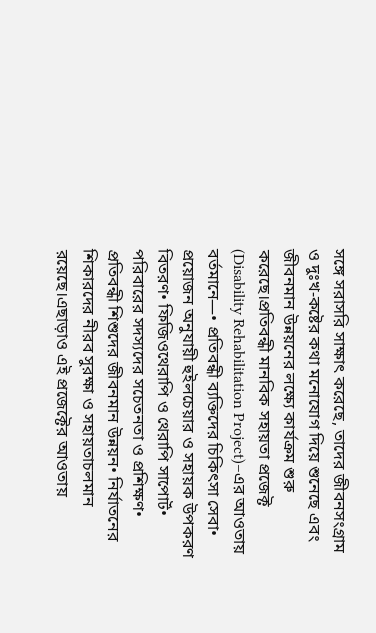সঙ্গে সরাসরি সাক্ষাৎ করেছে, তাদের জীবনসংগ্রাম ও দুঃখ-কষ্টের কথা মনোযোগ দিয়ে শুনেছে এবং জীবনমান উন্নয়নের লক্ষ্যে কার্যক্রম শুরু করেছে।প্রতিবন্ধী মানবিক সহায়তা প্রজেক্ট (Disability Rehabilitation Project)–এর আওতায় বর্তমানে—• প্রতিবন্ধী ব্যক্তিদের চিকিৎসা সেবা• প্রয়োজন অনুযায়ী হুইলচেয়ার ও সহায়ক উপকরণ বিতরণ• ফিজিওথেরাপি ও থেরাপি সাপোর্ট• পরিবারের সদস্যদের সচেতনতা ও প্রশিক্ষণ• প্রতিবন্ধী শিশুদের জীবনমান উন্নয়ন• নির্যাতনের শিকারদের নীরব সুরক্ষা ও সহায়তাচলমান রয়েছে।এছাড়াও এই প্রজেক্টের আওতায়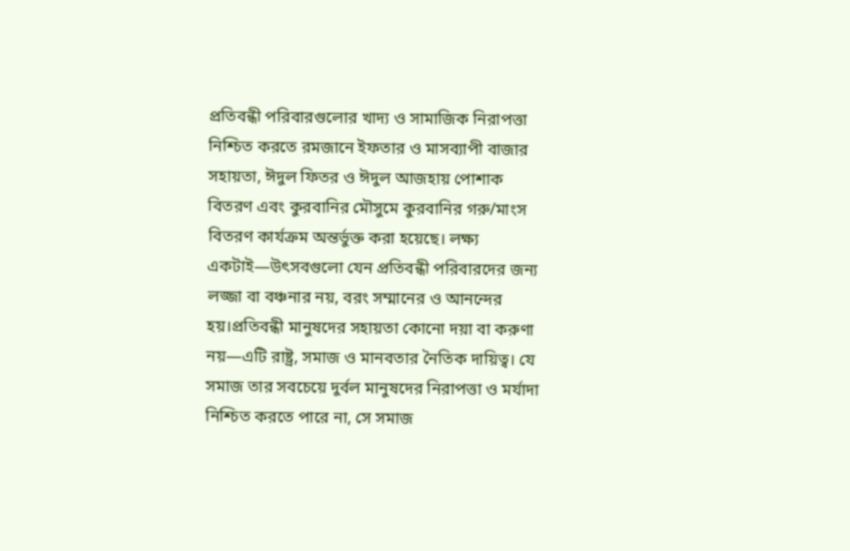প্রতিবন্ধী পরিবারগুলোর খাদ্য ও সামাজিক নিরাপত্তা নিশ্চিত করতে রমজানে ইফতার ও মাসব্যাপী বাজার সহায়তা, ঈদুল ফিতর ও ঈদুল আজহায় পোশাক বিতরণ এবং কুরবানির মৌসুমে কুরবানির গরু/মাংস বিতরণ কার্যক্রম অন্তর্ভুক্ত করা হয়েছে। লক্ষ্য একটাই—উৎসবগুলো যেন প্রতিবন্ধী পরিবারদের জন্য লজ্জা বা বঞ্চনার নয়, বরং সম্মানের ও আনন্দের হয়।প্রতিবন্ধী মানুষদের সহায়তা কোনো দয়া বা করুণা নয়—এটি রাষ্ট্র, সমাজ ও মানবতার নৈতিক দায়িত্ব। যে সমাজ তার সবচেয়ে দুর্বল মানুষদের নিরাপত্তা ও মর্যাদা নিশ্চিত করতে পারে না, সে সমাজ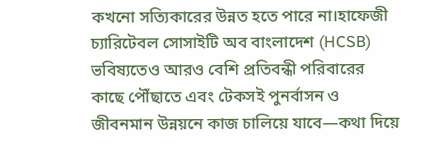কখনো সত্যিকারের উন্নত হতে পারে না।হাফেজী চ্যারিটেবল সোসাইটি অব বাংলাদেশ (HCSB) ভবিষ্যতেও আরও বেশি প্রতিবন্ধী পরিবারের কাছে পৌঁছাতে এবং টেকসই পুনর্বাসন ও জীবনমান উন্নয়নে কাজ চালিয়ে যাবে—কথা দিয়ে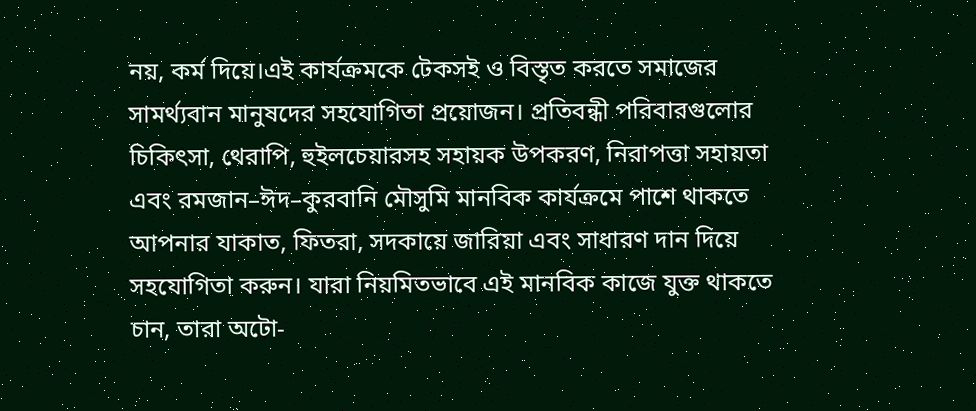নয়, কর্ম দিয়ে।এই কার্যক্রমকে টেকসই ও বিস্তৃত করতে সমাজের সামর্থ্যবান মানুষদের সহযোগিতা প্রয়োজন। প্রতিবন্ধী পরিবারগুলোর চিকিৎসা, থেরাপি, হুইলচেয়ারসহ সহায়ক উপকরণ, নিরাপত্তা সহায়তা এবং রমজান–ঈদ–কুরবানি মৌসুমি মানবিক কার্যক্রমে পাশে থাকতে আপনার যাকাত, ফিতরা, সদকায়ে জারিয়া এবং সাধারণ দান দিয়ে সহযোগিতা করুন। যারা নিয়মিতভাবে এই মানবিক কাজে যুক্ত থাকতে চান, তারা অটো-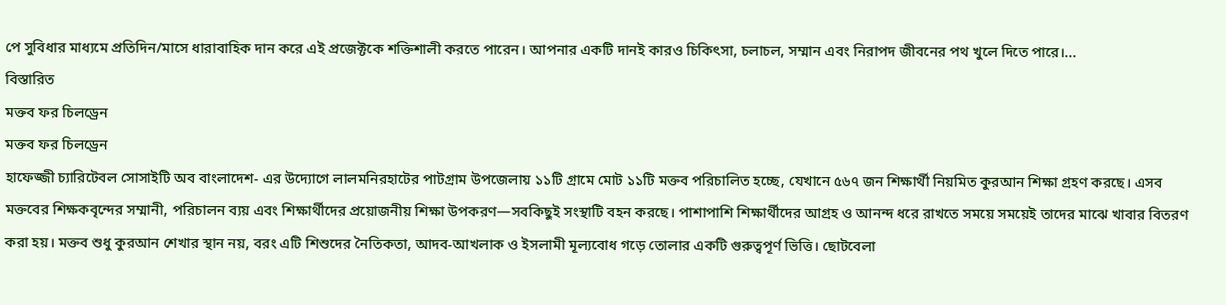পে সুবিধার মাধ্যমে প্রতিদিন/মাসে ধারাবাহিক দান করে এই প্রজেক্টকে শক্তিশালী করতে পারেন। আপনার একটি দানই কারও চিকিৎসা, চলাচল, সম্মান এবং নিরাপদ জীবনের পথ খুলে দিতে পারে।...
বিস্তারিত
মক্তব ফর চিলড্রেন
মক্তব ফর চিলড্রেন
হাফেজ্জী চ্যারিটেবল সোসাইটি অব বাংলাদেশ- এর উদ্যোগে লালমনিরহাটের পাটগ্রাম উপজেলায় ১১টি গ্রামে মোট ১১টি মক্তব পরিচালিত হচ্ছে, যেখানে ৫৬৭ জন শিক্ষার্থী নিয়মিত কুরআন শিক্ষা গ্রহণ করছে। এসব মক্তবের শিক্ষকবৃন্দের সম্মানী, পরিচালন ব্যয় এবং শিক্ষার্থীদের প্রয়োজনীয় শিক্ষা উপকরণ—সবকিছুই সংস্থাটি বহন করছে। পাশাপাশি শিক্ষার্থীদের আগ্রহ ও আনন্দ ধরে রাখতে সময়ে সময়েই তাদের মাঝে খাবার বিতরণ করা হয়। মক্তব শুধু কুরআন শেখার স্থান নয়, বরং এটি শিশুদের নৈতিকতা, আদব-আখলাক ও ইসলামী মূল্যবোধ গড়ে তোলার একটি গুরুত্বপূর্ণ ভিত্তি। ছোটবেলা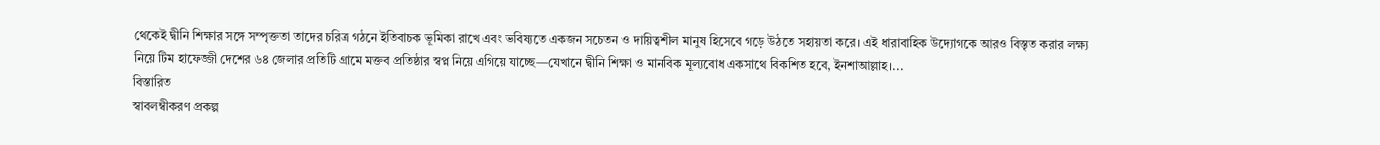থেকেই দ্বীনি শিক্ষার সঙ্গে সম্পৃক্ততা তাদের চরিত্র গঠনে ইতিবাচক ভূমিকা রাখে এবং ভবিষ্যতে একজন সচেতন ও দায়িত্বশীল মানুষ হিসেবে গড়ে উঠতে সহায়তা করে। এই ধারাবাহিক উদ্যোগকে আরও বিস্তৃত করার লক্ষ্য নিয়ে টিম হাফেজ্জী দেশের ৬৪ জেলার প্রতিটি গ্রামে মক্তব প্রতিষ্ঠার স্বপ্ন নিয়ে এগিয়ে যাচ্ছে—যেখানে দ্বীনি শিক্ষা ও মানবিক মূল্যবোধ একসাথে বিকশিত হবে, ইনশাআল্লাহ।...
বিস্তারিত
স্বাবলম্বীকরণ প্রকল্প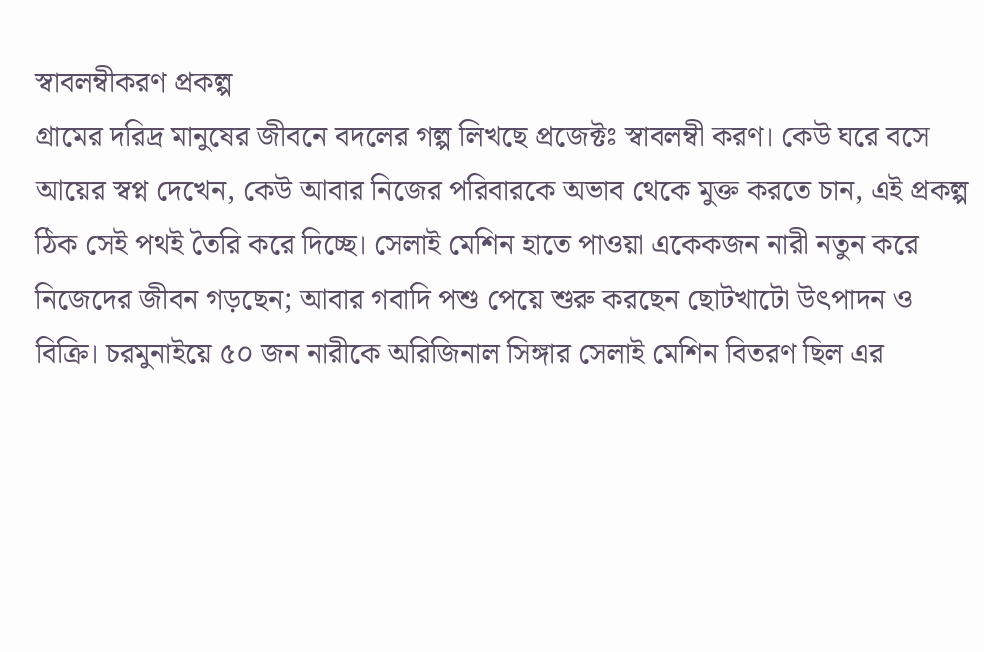স্বাবলম্বীকরণ প্রকল্প
গ্রামের দরিদ্র মানুষের জীবনে বদলের গল্প লিখছে প্রজেক্টঃ স্বাবলম্বী করণ। কেউ ঘরে বসে আয়ের স্বপ্ন দেখেন, কেউ আবার নিজের পরিবারকে অভাব থেকে মুক্ত করতে চান, এই প্রকল্প ঠিক সেই পথই তৈরি করে দিচ্ছে। সেলাই মেশিন হাতে পাওয়া একেকজন নারী নতুন করে নিজেদের জীবন গড়ছেন; আবার গবাদি পশু পেয়ে শুরু করছেন ছোটখাটো উৎপাদন ও বিক্রি। চরমুনাইয়ে ৫০ জন নারীকে অরিজিনাল সিঙ্গার সেলাই মেশিন বিতরণ ছিল এর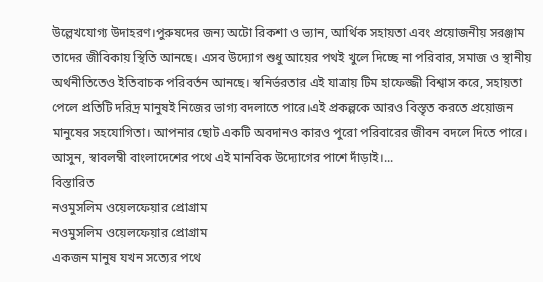উল্লেখযোগ্য উদাহরণ।পুরুষদের জন্য অটো রিকশা ও ভ্যান, আর্থিক সহায়তা এবং প্রয়োজনীয় সরঞ্জাম তাদের জীবিকায় স্থিতি আনছে। এসব উদ্যোগ শুধু আয়ের পথই খুলে দিচ্ছে না পরিবার, সমাজ ও স্থানীয় অর্থনীতিতেও ইতিবাচক পরিবর্তন আনছে। স্বনির্ভরতার এই যাত্রায় টিম হাফেজ্জী বিশ্বাস করে, সহায়তা পেলে প্রতিটি দরিদ্র মানুষই নিজের ভাগ্য বদলাতে পারে।এই প্রকল্পকে আরও বিস্তৃত করতে প্রয়োজন মানুষের সহযোগিতা। আপনার ছোট একটি অবদানও কারও পুরো পরিবারের জীবন বদলে দিতে পারে। আসুন, স্বাবলম্বী বাংলাদেশের পথে এই মানবিক উদ্যোগের পাশে দাঁড়াই।...
বিস্তারিত
নওমুসলিম ওয়েলফেয়ার প্রোগ্রাম
নওমুসলিম ওয়েলফেয়ার প্রোগ্রাম
একজন মানুষ যখন সত্যের পথে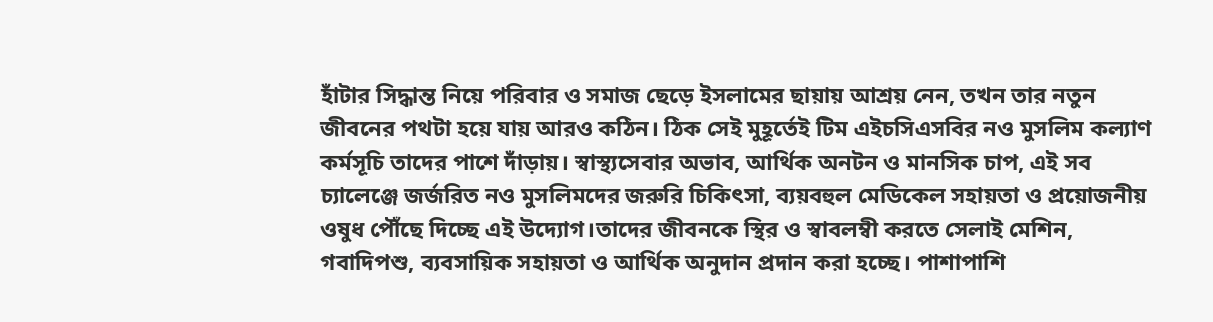হাঁটার সিদ্ধান্ত নিয়ে পরিবার ও সমাজ ছেড়ে ইসলামের ছায়ায় আশ্রয় নেন, তখন তার নতুন জীবনের পথটা হয়ে যায় আরও কঠিন। ঠিক সেই মুহূর্তেই টিম এইচসিএসবির নও মুসলিম কল্যাণ কর্মসূচি তাদের পাশে দাঁড়ায়। স্বাস্থ্যসেবার অভাব, আর্থিক অনটন ও মানসিক চাপ, এই সব চ্যালেঞ্জে জর্জরিত নও মুসলিমদের জরুরি চিকিৎসা, ব্যয়বহুল মেডিকেল সহায়তা ও প্রয়োজনীয় ওষুধ পৌঁছে দিচ্ছে এই উদ্যোগ।তাদের জীবনকে স্থির ও স্বাবলম্বী করতে সেলাই মেশিন, গবাদিপশু, ব্যবসায়িক সহায়তা ও আর্থিক অনুদান প্রদান করা হচ্ছে। পাশাপাশি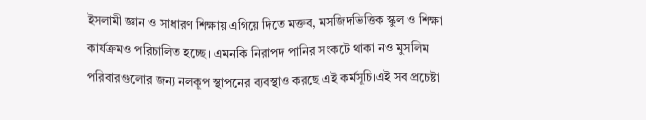ইসলামী জ্ঞান ও সাধারণ শিক্ষায় এগিয়ে দিতে মক্তব, মসজিদভিত্তিক স্কুল ও শিক্ষা কার্যক্রমও পরিচালিত হচ্ছে। এমনকি নিরাপদ পানির সংকটে থাকা নও মুসলিম পরিবারগুলোর জন্য নলকূপ স্থাপনের ব্যবস্থাও করছে এই কর্মসূচি।এই সব প্রচেষ্টা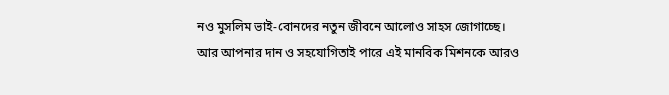নও মুসলিম ভাই-বোনদের নতুন জীবনে আলোও সাহস জোগাচ্ছে। আর আপনার দান ও সহযোগিতাই পারে এই মানবিক মিশনকে আরও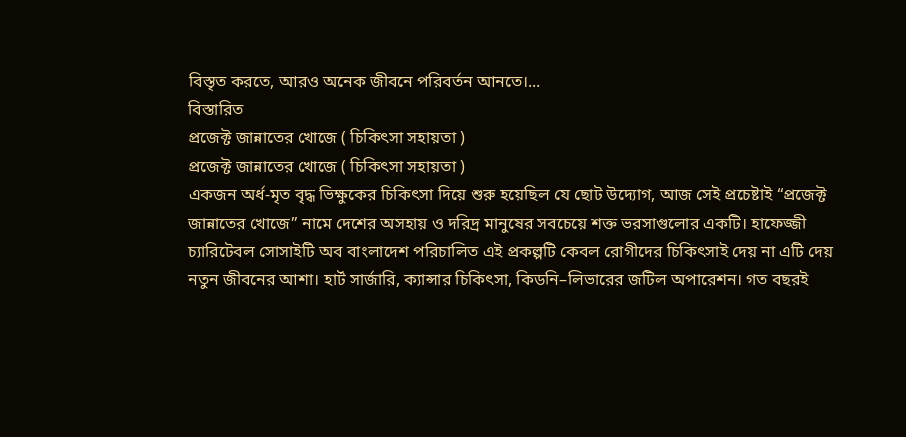বিস্তৃত করতে, আরও অনেক জীবনে পরিবর্তন আনতে।...
বিস্তারিত
প্রজেক্ট জান্নাতের খোজে ( চিকিৎসা সহায়তা )
প্রজেক্ট জান্নাতের খোজে ( চিকিৎসা সহায়তা )
একজন অর্ধ-মৃত বৃদ্ধ ভিক্ষুকের চিকিৎসা দিয়ে শুরু হয়েছিল যে ছোট উদ্যোগ, আজ সেই প্রচেষ্টাই “প্রজেক্ট জান্নাতের খোজে” নামে দেশের অসহায় ও দরিদ্র মানুষের সবচেয়ে শক্ত ভরসাগুলোর একটি। হাফেজ্জী চ্যারিটেবল সোসাইটি অব বাংলাদেশ পরিচালিত এই প্রকল্পটি কেবল রোগীদের চিকিৎসাই দেয় না এটি দেয় নতুন জীবনের আশা। হার্ট সার্জারি, ক্যান্সার চিকিৎসা, কিডনি–লিভারের জটিল অপারেশন। গত বছরই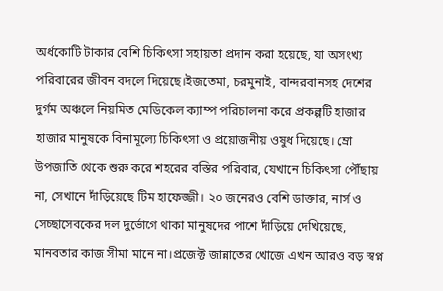অর্ধকোটি টাকার বেশি চিকিৎসা সহায়তা প্রদান করা হয়েছে, যা অসংখ্য পরিবারের জীবন বদলে দিয়েছে।ইজতেমা, চরমুনাই, বান্দরবানসহ দেশের দুর্গম অঞ্চলে নিয়মিত মেডিকেল ক্যাম্প পরিচালনা করে প্রকল্পটি হাজার হাজার মানুষকে বিনামূল্যে চিকিৎসা ও প্রয়োজনীয় ওষুধ দিয়েছে। ম্রো উপজাতি থেকে শুরু করে শহরের বস্তির পরিবার, যেখানে চিকিৎসা পৌঁছায় না, সেখানে দাঁড়িয়েছে টিম হাফেজ্জী। ২০ জনেরও বেশি ডাক্তার, নার্স ও সেচ্ছাসেবকের দল দুর্ভোগে থাকা মানুষদের পাশে দাঁড়িয়ে দেখিয়েছে, মানবতার কাজ সীমা মানে না।প্রজেক্ট জান্নাতের খোজে এখন আরও বড় স্বপ্ন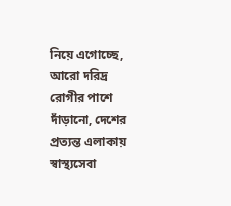নিয়ে এগোচ্ছে, আরো দরিদ্র রোগীর পাশে দাঁড়ানো, দেশের প্রত্যন্ত এলাকায় স্বাস্থ্যসেবা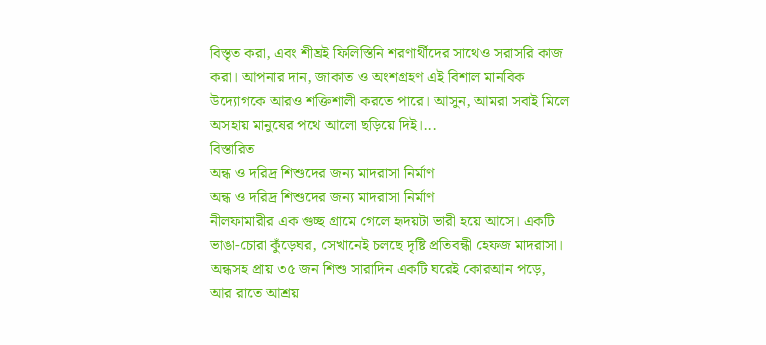বিস্তৃত করা, এবং শীঘ্রই ফিলিস্তিনি শরণার্থীদের সাথেও সরাসরি কাজ করা। আপনার দান, জাকাত ও অংশগ্রহণ এই বিশাল মানবিক উদ্যোগকে আরও শক্তিশালী করতে পারে। আসুন, আমরা সবাই মিলে অসহায় মানুষের পথে আলো ছড়িয়ে দিই।...
বিস্তারিত
অন্ধ ও দরিদ্র শিশুদের জন্য মাদরাসা নির্মাণ
অন্ধ ও দরিদ্র শিশুদের জন্য মাদরাসা নির্মাণ
নীলফামারীর এক গুচ্ছ গ্রামে গেলে হৃদয়টা ভারী হয়ে আসে। একটি ভাঙা-চোরা কুঁড়েঘর, সেখানেই চলছে দৃষ্টি প্রতিবন্ধী হেফজ মাদরাসা। অন্ধসহ প্রায় ৩৫ জন শিশু সারাদিন একটি ঘরেই কোরআন পড়ে, আর রাতে আশ্রয়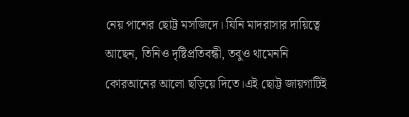নেয় পাশের ছোট্ট মসজিদে। যিনি মাদরাসার দায়িত্বে আছেন, তিনিও দৃষ্টিপ্রতিবন্ধী, তবুও থামেননি কোরআনের আলো ছড়িয়ে দিতে।এই ছোট্ট জায়গাটিই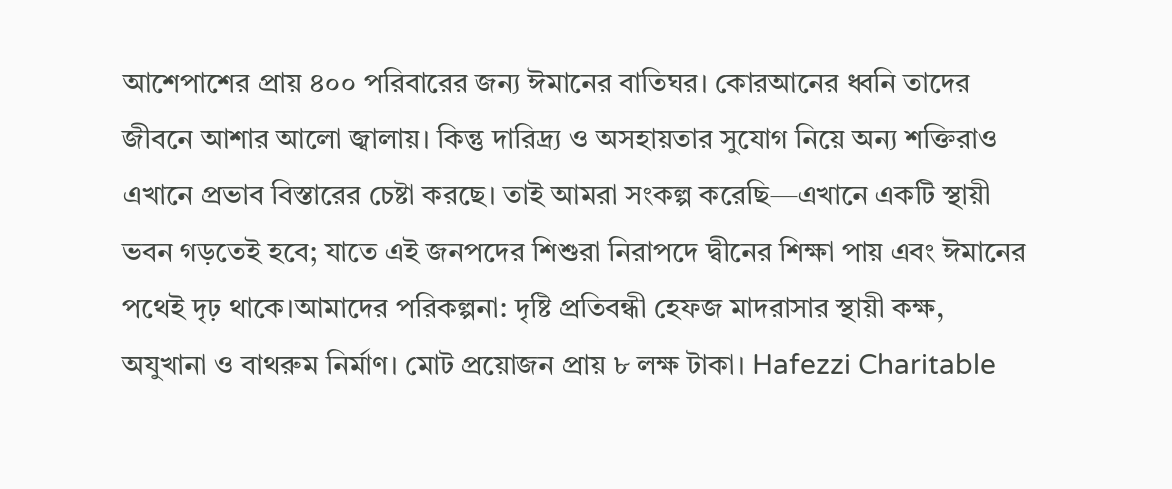আশেপাশের প্রায় ৪০০ পরিবারের জন্য ঈমানের বাতিঘর। কোরআনের ধ্বনি তাদের জীবনে আশার আলো জ্বালায়। কিন্তু দারিদ্র্য ও অসহায়তার সুযোগ নিয়ে অন্য শক্তিরাও এখানে প্রভাব বিস্তারের চেষ্টা করছে। তাই আমরা সংকল্প করেছি—এখানে একটি স্থায়ী ভবন গড়তেই হবে; যাতে এই জনপদের শিশুরা নিরাপদে দ্বীনের শিক্ষা পায় এবং ঈমানের পথেই দৃঢ় থাকে।আমাদের পরিকল্পনা: দৃষ্টি প্রতিবন্ধী হেফজ মাদরাসার স্থায়ী কক্ষ, অযুখানা ও বাথরুম নির্মাণ। মোট প্রয়োজন প্রায় ৮ লক্ষ টাকা। Hafezzi Charitable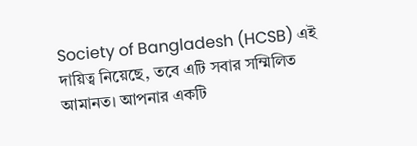Society of Bangladesh (HCSB) এই দায়িত্ব নিয়েছে, তবে এটি সবার সম্মিলিত আমানত। আপনার একটি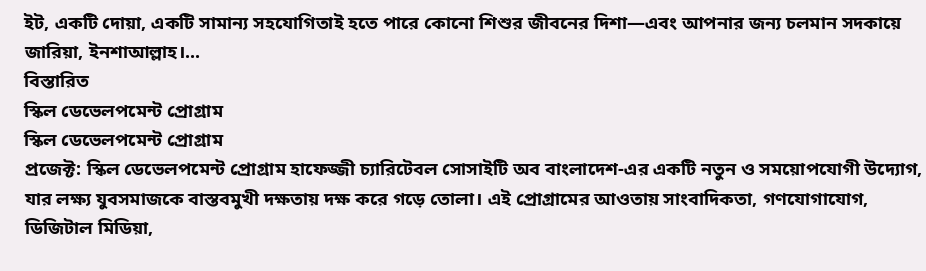ইট, একটি দোয়া, একটি সামান্য সহযোগিতাই হতে পারে কোনো শিশুর জীবনের দিশা—এবং আপনার জন্য চলমান সদকায়ে জারিয়া, ইনশাআল্লাহ।...
বিস্তারিত
স্কিল ডেভেলপমেন্ট প্রোগ্রাম
স্কিল ডেভেলপমেন্ট প্রোগ্রাম
প্রজেক্ট: স্কিল ডেভেলপমেন্ট প্রোগ্রাম হাফেজ্জী চ্যারিটেবল সোসাইটি অব বাংলাদেশ-এর একটি নতুন ও সময়োপযোগী উদ্যোগ, যার লক্ষ্য যুবসমাজকে বাস্তবমুখী দক্ষতায় দক্ষ করে গড়ে তোলা। এই প্রোগ্রামের আওতায় সাংবাদিকতা, গণযোগাযোগ, ডিজিটাল মিডিয়া,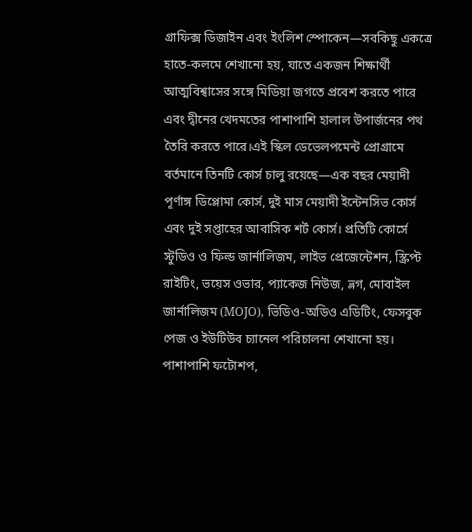গ্রাফিক্স ডিজাইন এবং ইংলিশ স্পোকেন—সবকিছু একত্রে হাতে-কলমে শেখানো হয়, যাতে একজন শিক্ষার্থী আত্মবিশ্বাসের সঙ্গে মিডিয়া জগতে প্রবেশ করতে পারে এবং দ্বীনের খেদমতের পাশাপাশি হালাল উপার্জনের পথ তৈরি করতে পারে।এই স্কিল ডেভেলপমেন্ট প্রোগ্রামে বর্তমানে তিনটি কোর্স চালু রয়েছে—এক বছর মেয়াদী পূর্ণাঙ্গ ডিপ্লোমা কোর্স, দুই মাস মেয়াদী ইন্টেনসিভ কোর্স এবং দুই সপ্তাহের আবাসিক শর্ট কোর্স। প্রতিটি কোর্সে স্টুডিও ও ফিল্ড জার্নালিজম, লাইভ প্রেজেন্টেশন, স্ক্রিপ্ট রাইটিং, ভয়েস ওভার, প্যাকেজ নিউজ, ভ্লগ, মোবাইল জার্নালিজম (MOJO), ভিডিও-অডিও এডিটিং, ফেসবুক পেজ ও ইউটিউব চ্যানেল পরিচালনা শেখানো হয়। পাশাপাশি ফটোশপ,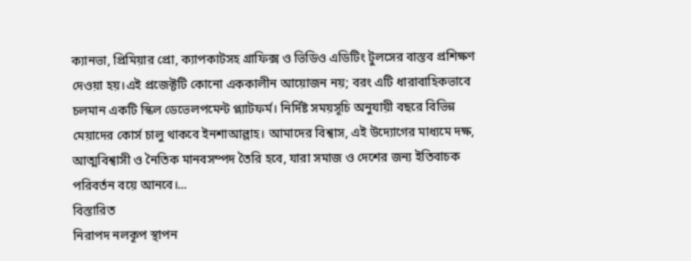ক্যানভা, প্রিমিয়ার প্রো, ক্যাপকাটসহ গ্রাফিক্স ও ভিডিও এডিটিং টুলসের বাস্তব প্রশিক্ষণ দেওয়া হয়।এই প্রজেক্টটি কোনো এককালীন আয়োজন নয়; বরং এটি ধারাবাহিকভাবে চলমান একটি স্কিল ডেভেলপমেন্ট প্ল্যাটফর্ম। নির্দিষ্ট সময়সূচি অনুযায়ী বছরে বিভিন্ন মেয়াদের কোর্স চালু থাকবে ইনশাআল্লাহ। আমাদের বিশ্বাস, এই উদ্যোগের মাধ্যমে দক্ষ, আত্মবিশ্বাসী ও নৈতিক মানবসম্পদ তৈরি হবে, যারা সমাজ ও দেশের জন্য ইতিবাচক পরিবর্তন বয়ে আনবে।...
বিস্তারিত
নিরাপদ নলকূপ স্থাপন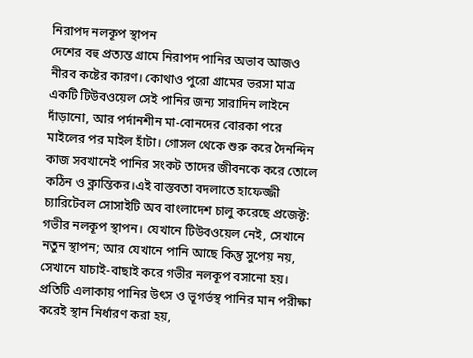নিরাপদ নলকূপ স্থাপন
দেশের বহু প্রত্যন্ত গ্রামে নিরাপদ পানির অভাব আজও নীরব কষ্টের কারণ। কোথাও পুরো গ্রামের ভরসা মাত্র একটি টিউবওয়েল সেই পানির জন্য সারাদিন লাইনে দাঁড়ানো, আর পর্দানশীন মা-বোনদের বোরকা পরে মাইলের পর মাইল হাঁটা। গোসল থেকে শুরু করে দৈনন্দিন কাজ সবখানেই পানির সংকট তাদের জীবনকে করে তোলে কঠিন ও ক্লান্তিকর।এই বাস্তবতা বদলাতে হাফেজ্জী চ্যারিটেবল সোসাইটি অব বাংলাদেশ চালু করেছে প্রজেক্ট: গভীর নলকূপ স্থাপন। যেখানে টিউবওয়েল নেই, সেখানে নতুন স্থাপন; আর যেখানে পানি আছে কিন্তু সুপেয় নয়, সেখানে যাচাই-বাছাই করে গভীর নলকূপ বসানো হয়। প্রতিটি এলাকায় পানির উৎস ও ভূগর্ভস্থ পানির মান পরীক্ষা করেই স্থান নির্ধারণ করা হয়,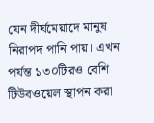যেন দীর্ঘমেয়াদে মানুষ নিরাপদ পানি পায়। এখন পর্যন্ত ১৩০টিরও বেশি টিউবওয়েল স্থাপন করা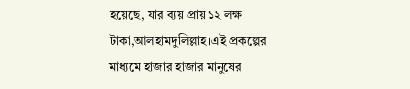হয়েছে, যার ব্যয় প্রায় ১২ লক্ষ টাকা,আলহামদুলিল্লাহ।এই প্রকল্পের মাধ্যমে হাজার হাজার মানুষের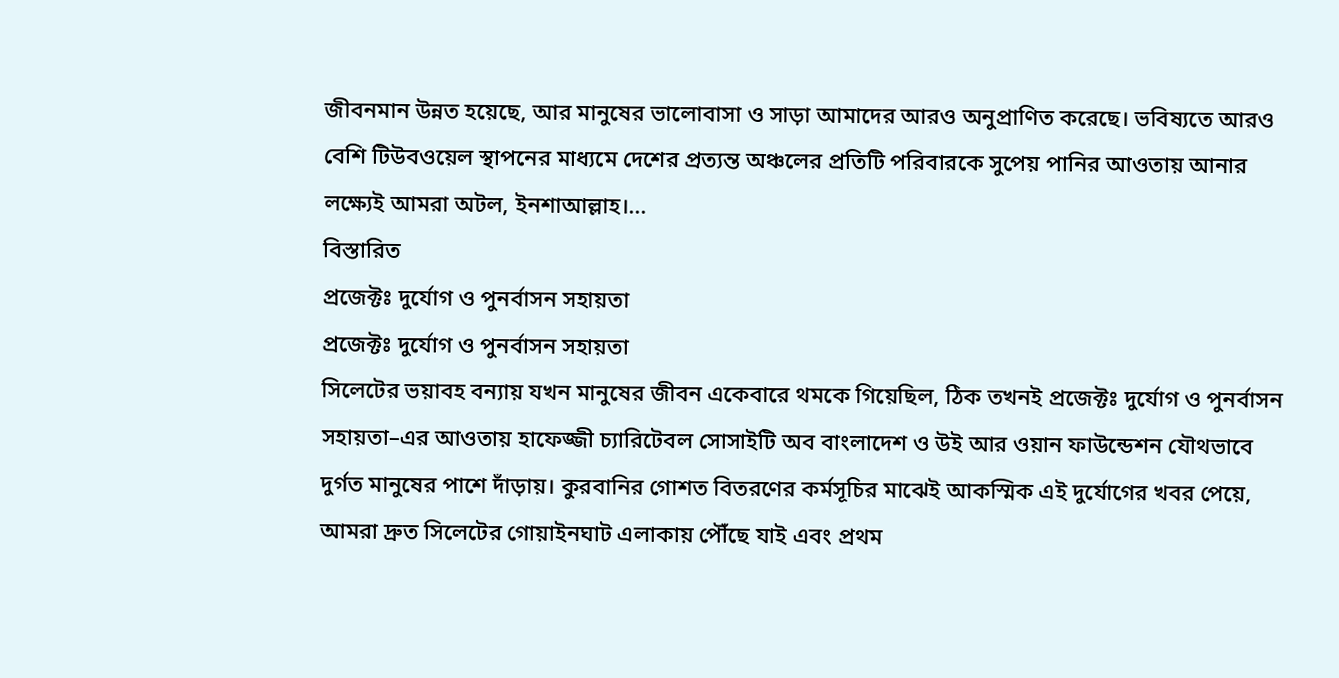জীবনমান উন্নত হয়েছে, আর মানুষের ভালোবাসা ও সাড়া আমাদের আরও অনুপ্রাণিত করেছে। ভবিষ্যতে আরও বেশি টিউবওয়েল স্থাপনের মাধ্যমে দেশের প্রত্যন্ত অঞ্চলের প্রতিটি পরিবারকে সুপেয় পানির আওতায় আনার লক্ষ্যেই আমরা অটল, ইনশাআল্লাহ।...
বিস্তারিত
প্রজেক্টঃ দুর্যোগ ও পুনর্বাসন সহায়তা
প্রজেক্টঃ দুর্যোগ ও পুনর্বাসন সহায়তা
সিলেটের ভয়াবহ বন্যায় যখন মানুষের জীবন একেবারে থমকে গিয়েছিল, ঠিক তখনই প্রজেক্টঃ দুর্যোগ ও পুনর্বাসন সহায়তা–এর আওতায় হাফেজ্জী চ্যারিটেবল সোসাইটি অব বাংলাদেশ ও উই আর ওয়ান ফাউন্ডেশন যৌথভাবে দুর্গত মানুষের পাশে দাঁড়ায়। কুরবানির গোশত বিতরণের কর্মসূচির মাঝেই আকস্মিক এই দুর্যোগের খবর পেয়ে, আমরা দ্রুত সিলেটের গোয়াইনঘাট এলাকায় পৌঁছে যাই এবং প্রথম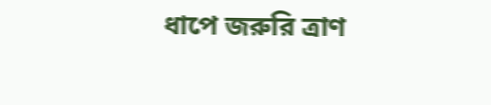ধাপে জরুরি ত্রাণ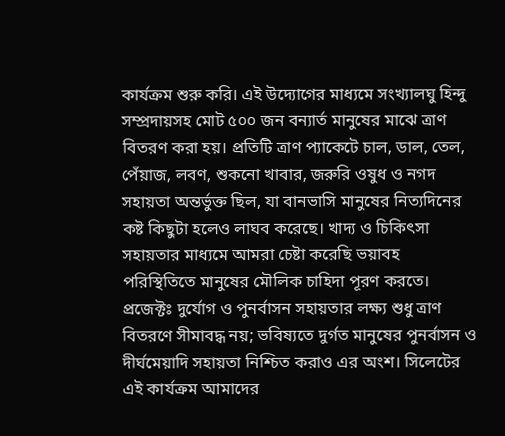কার্যক্রম শুরু করি। এই উদ্যোগের মাধ্যমে সংখ্যালঘু হিন্দু সম্প্রদায়সহ মোট ৫০০ জন বন্যার্ত মানুষের মাঝে ত্রাণ বিতরণ করা হয়। প্রতিটি ত্রাণ প্যাকেটে চাল, ডাল, তেল, পেঁয়াজ, লবণ, শুকনো খাবার, জরুরি ওষুধ ও নগদ সহায়তা অন্তর্ভুক্ত ছিল, যা বানভাসি মানুষের নিত্যদিনের কষ্ট কিছুটা হলেও লাঘব করেছে। খাদ্য ও চিকিৎসা সহায়তার মাধ্যমে আমরা চেষ্টা করেছি ভয়াবহ পরিস্থিতিতে মানুষের মৌলিক চাহিদা পূরণ করতে। প্রজেক্টঃ দুর্যোগ ও পুনর্বাসন সহায়তার লক্ষ্য শুধু ত্রাণ বিতরণে সীমাবদ্ধ নয়; ভবিষ্যতে দুর্গত মানুষের পুনর্বাসন ও দীর্ঘমেয়াদি সহায়তা নিশ্চিত করাও এর অংশ। সিলেটের এই কার্যক্রম আমাদের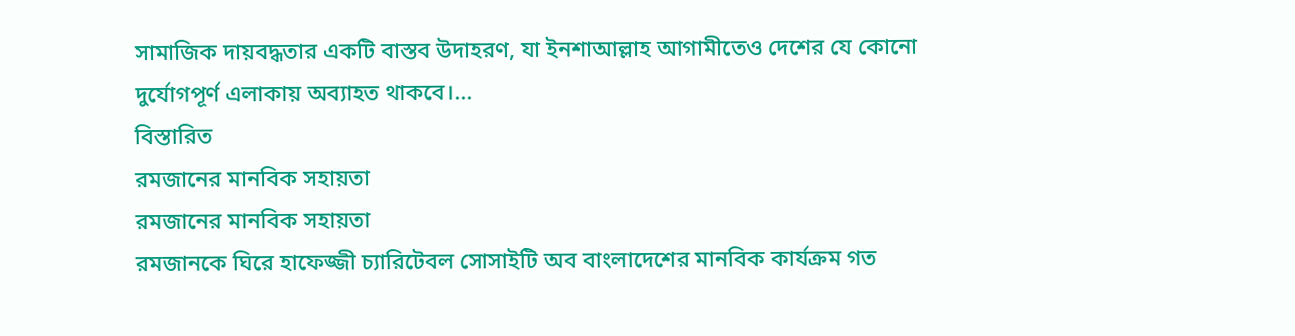সামাজিক দায়বদ্ধতার একটি বাস্তব উদাহরণ, যা ইনশাআল্লাহ আগামীতেও দেশের যে কোনো দুর্যোগপূর্ণ এলাকায় অব্যাহত থাকবে।...
বিস্তারিত
রমজানের মানবিক সহায়তা
রমজানের মানবিক সহায়তা
রমজানকে ঘিরে হাফেজ্জী চ্যারিটেবল সোসাইটি অব বাংলাদেশের মানবিক কার্যক্রম গত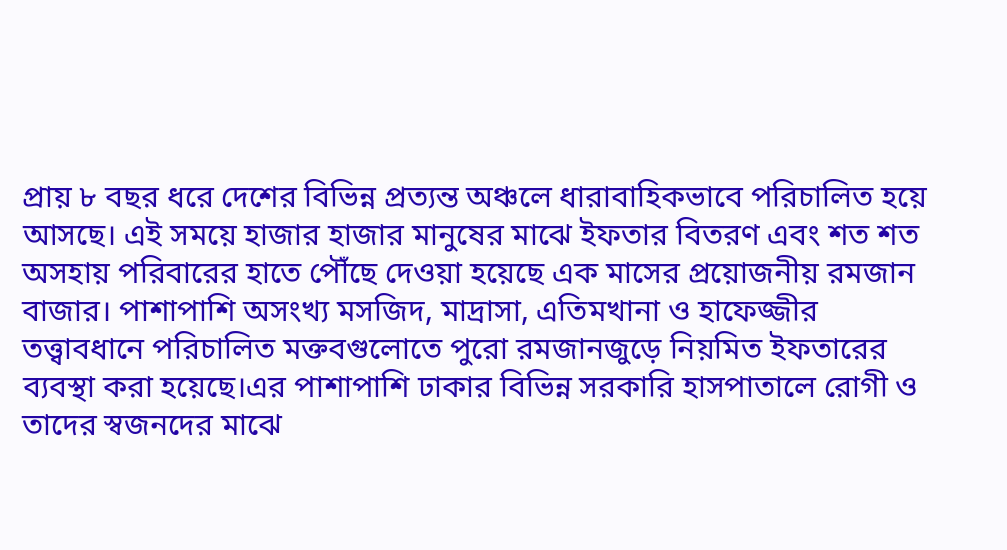প্রায় ৮ বছর ধরে দেশের বিভিন্ন প্রত্যন্ত অঞ্চলে ধারাবাহিকভাবে পরিচালিত হয়ে আসছে। এই সময়ে হাজার হাজার মানুষের মাঝে ইফতার বিতরণ এবং শত শত অসহায় পরিবারের হাতে পৌঁছে দেওয়া হয়েছে এক মাসের প্রয়োজনীয় রমজান বাজার। পাশাপাশি অসংখ্য মসজিদ, মাদ্রাসা, এতিমখানা ও হাফেজ্জীর তত্ত্বাবধানে পরিচালিত মক্তবগুলোতে পুরো রমজানজুড়ে নিয়মিত ইফতারের ব্যবস্থা করা হয়েছে।এর পাশাপাশি ঢাকার বিভিন্ন সরকারি হাসপাতালে রোগী ও তাদের স্বজনদের মাঝে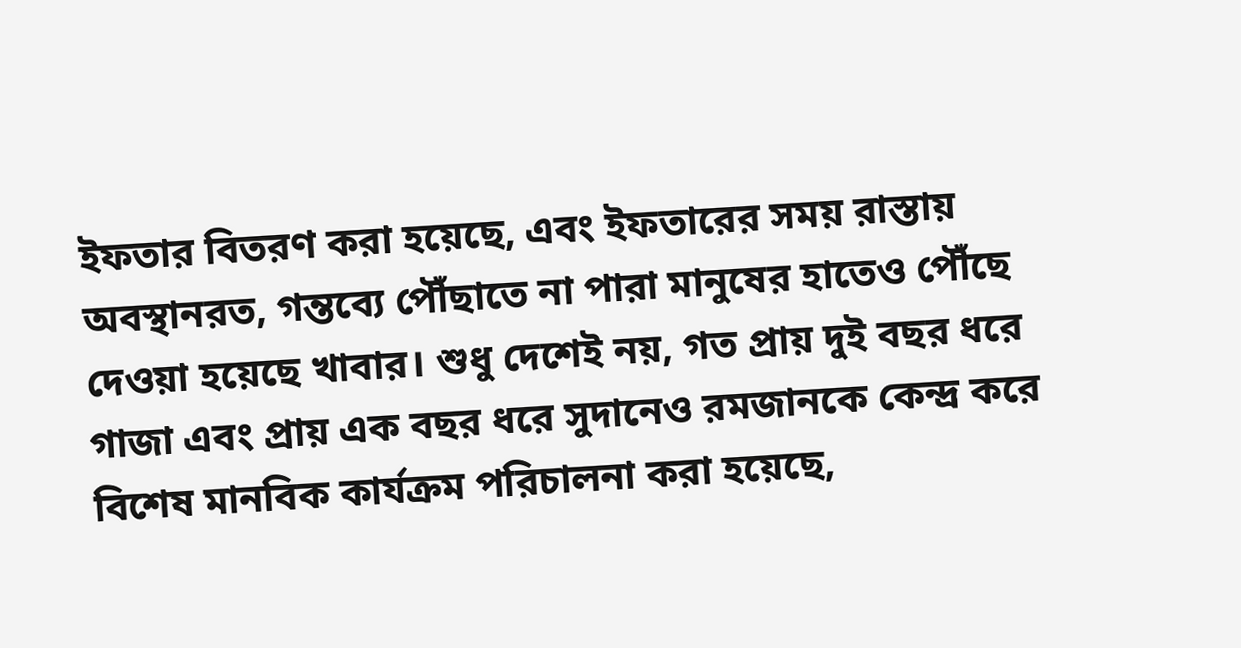ইফতার বিতরণ করা হয়েছে, এবং ইফতারের সময় রাস্তায় অবস্থানরত, গন্তব্যে পৌঁছাতে না পারা মানুষের হাতেও পৌঁছে দেওয়া হয়েছে খাবার। শুধু দেশেই নয়, গত প্রায় দুই বছর ধরে গাজা এবং প্রায় এক বছর ধরে সুদানেও রমজানকে কেন্দ্র করে বিশেষ মানবিক কার্যক্রম পরিচালনা করা হয়েছে,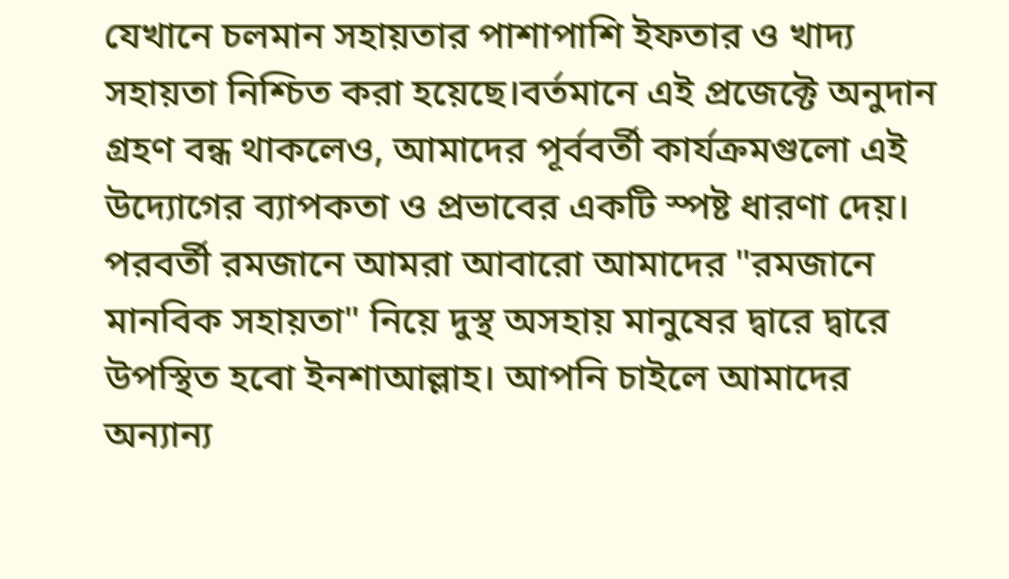যেখানে চলমান সহায়তার পাশাপাশি ইফতার ও খাদ্য সহায়তা নিশ্চিত করা হয়েছে।বর্তমানে এই প্রজেক্টে অনুদান গ্রহণ বন্ধ থাকলেও, আমাদের পূর্ববর্তী কার্যক্রমগুলো এই উদ্যোগের ব্যাপকতা ও প্রভাবের একটি স্পষ্ট ধারণা দেয়। পরবর্তী রমজানে আমরা আবারো আমাদের "রমজানে মানবিক সহায়তা" নিয়ে দুস্থ অসহায় মানুষের দ্বারে দ্বারে উপস্থিত হবো ইনশাআল্লাহ। আপনি চাইলে আমাদের অন্যান্য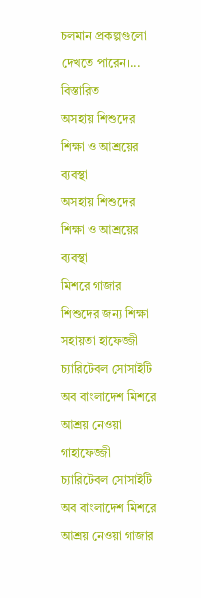চলমান প্রকল্পগুলো দেখতে পারেন।...
বিস্তারিত
অসহায় শিশুদের শিক্ষা ও আশ্রয়ের ব্যবস্থা
অসহায় শিশুদের শিক্ষা ও আশ্রয়ের ব্যবস্থা
মিশরে গাজার শিশুদের জন্য শিক্ষা সহায়তা হাফেজ্জী চ্যারিটেবল সোসাইটি অব বাংলাদেশ মিশরে আশ্রয় নেওয়া গাহাফেজ্জী চ্যারিটেবল সোসাইটি অব বাংলাদেশ মিশরে আশ্রয় নেওয়া গাজার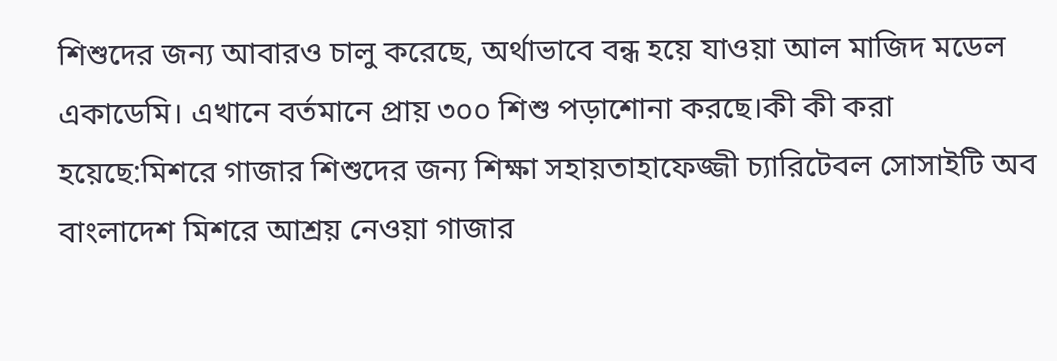শিশুদের জন্য আবারও চালু করেছে, অর্থাভাবে বন্ধ হয়ে যাওয়া আল মাজিদ মডেল একাডেমি। এখানে বর্তমানে প্রায় ৩০০ শিশু পড়াশোনা করছে।কী কী করা হয়েছে:মিশরে গাজার শিশুদের জন্য শিক্ষা সহায়তাহাফেজ্জী চ্যারিটেবল সোসাইটি অব বাংলাদেশ মিশরে আশ্রয় নেওয়া গাজার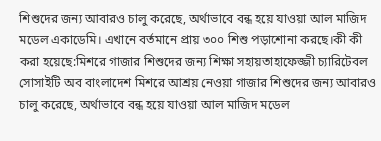শিশুদের জন্য আবারও চালু করেছে, অর্থাভাবে বন্ধ হয়ে যাওয়া আল মাজিদ মডেল একাডেমি। এখানে বর্তমানে প্রায় ৩০০ শিশু পড়াশোনা করছে।কী কী করা হয়েছে:মিশরে গাজার শিশুদের জন্য শিক্ষা সহায়তাহাফেজ্জী চ্যারিটেবল সোসাইটি অব বাংলাদেশ মিশরে আশ্রয় নেওয়া গাজার শিশুদের জন্য আবারও চালু করেছে, অর্থাভাবে বন্ধ হয়ে যাওয়া আল মাজিদ মডেল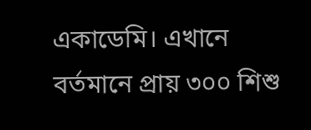একাডেমি। এখানে বর্তমানে প্রায় ৩০০ শিশু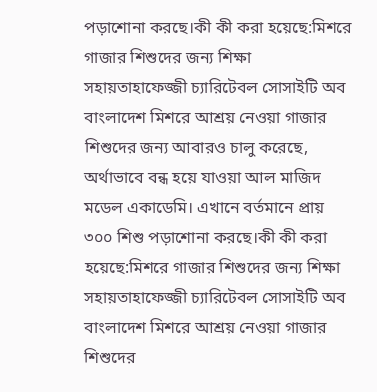পড়াশোনা করছে।কী কী করা হয়েছে:মিশরে গাজার শিশুদের জন্য শিক্ষা সহায়তাহাফেজ্জী চ্যারিটেবল সোসাইটি অব বাংলাদেশ মিশরে আশ্রয় নেওয়া গাজার শিশুদের জন্য আবারও চালু করেছে, অর্থাভাবে বন্ধ হয়ে যাওয়া আল মাজিদ মডেল একাডেমি। এখানে বর্তমানে প্রায় ৩০০ শিশু পড়াশোনা করছে।কী কী করা হয়েছে:মিশরে গাজার শিশুদের জন্য শিক্ষা সহায়তাহাফেজ্জী চ্যারিটেবল সোসাইটি অব বাংলাদেশ মিশরে আশ্রয় নেওয়া গাজার শিশুদের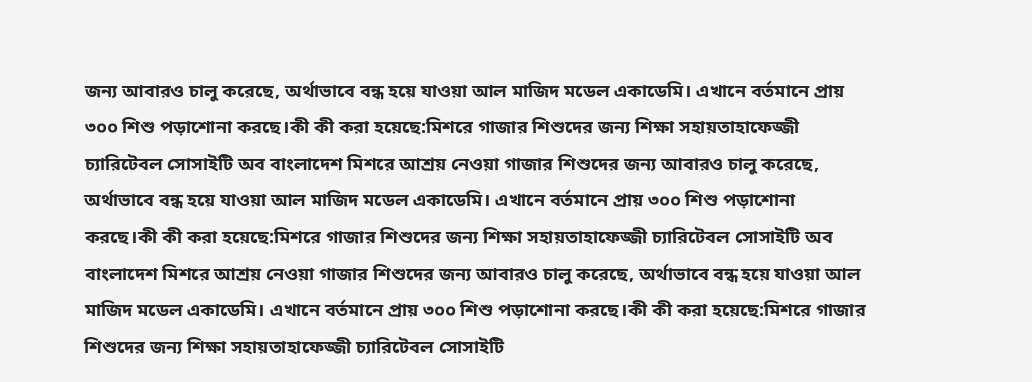জন্য আবারও চালু করেছে, অর্থাভাবে বন্ধ হয়ে যাওয়া আল মাজিদ মডেল একাডেমি। এখানে বর্তমানে প্রায় ৩০০ শিশু পড়াশোনা করছে।কী কী করা হয়েছে:মিশরে গাজার শিশুদের জন্য শিক্ষা সহায়তাহাফেজ্জী চ্যারিটেবল সোসাইটি অব বাংলাদেশ মিশরে আশ্রয় নেওয়া গাজার শিশুদের জন্য আবারও চালু করেছে, অর্থাভাবে বন্ধ হয়ে যাওয়া আল মাজিদ মডেল একাডেমি। এখানে বর্তমানে প্রায় ৩০০ শিশু পড়াশোনা করছে।কী কী করা হয়েছে:মিশরে গাজার শিশুদের জন্য শিক্ষা সহায়তাহাফেজ্জী চ্যারিটেবল সোসাইটি অব বাংলাদেশ মিশরে আশ্রয় নেওয়া গাজার শিশুদের জন্য আবারও চালু করেছে, অর্থাভাবে বন্ধ হয়ে যাওয়া আল মাজিদ মডেল একাডেমি। এখানে বর্তমানে প্রায় ৩০০ শিশু পড়াশোনা করছে।কী কী করা হয়েছে:মিশরে গাজার শিশুদের জন্য শিক্ষা সহায়তাহাফেজ্জী চ্যারিটেবল সোসাইটি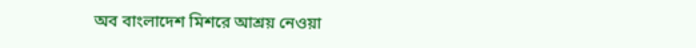অব বাংলাদেশ মিশরে আশ্রয় নেওয়া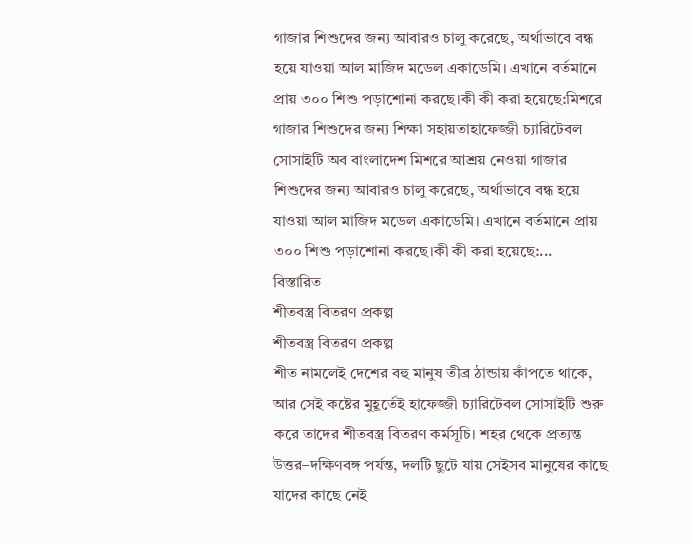গাজার শিশুদের জন্য আবারও চালু করেছে, অর্থাভাবে বন্ধ হয়ে যাওয়া আল মাজিদ মডেল একাডেমি। এখানে বর্তমানে প্রায় ৩০০ শিশু পড়াশোনা করছে।কী কী করা হয়েছে:মিশরে গাজার শিশুদের জন্য শিক্ষা সহায়তাহাফেজ্জী চ্যারিটেবল সোসাইটি অব বাংলাদেশ মিশরে আশ্রয় নেওয়া গাজার শিশুদের জন্য আবারও চালু করেছে, অর্থাভাবে বন্ধ হয়ে যাওয়া আল মাজিদ মডেল একাডেমি। এখানে বর্তমানে প্রায় ৩০০ শিশু পড়াশোনা করছে।কী কী করা হয়েছে:...
বিস্তারিত
শীতবস্ত্র বিতরণ প্রকল্প
শীতবস্ত্র বিতরণ প্রকল্প
শীত নামলেই দেশের বহু মানুষ তীব্র ঠান্ডায় কাঁপতে থাকে, আর সেই কষ্টের মুহূর্তেই হাফেজ্জী চ্যারিটেবল সোসাইটি শুরু করে তাদের শীতবস্ত্র বিতরণ কর্মসূচি। শহর থেকে প্রত্যন্ত উত্তর–দক্ষিণবঙ্গ পর্যন্ত, দলটি ছুটে যায় সেইসব মানুষের কাছে যাদের কাছে নেই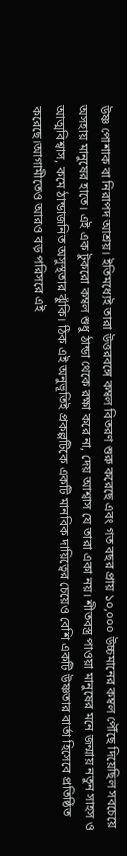উষ্ণ পোশাক বা নিরাপদ আশ্রয়। ইতিমধ্যেই তারা উত্তরবঙ্গে কম্বল বিতরণ শুরু করেছে এবং গত বছর প্রায় ১০,০০০ উচ্চমানের কম্বল পৌঁছে দিয়েছিল সবচেয়ে অসহায় মানুষের হাতে। এই এক টুকরো কম্বল শুধু ঠান্ডা থেকে রক্ষা করে না, দেয় আশ্বাস যে তারা একা নয়। শীতবস্ত্র পাওয়া মানুষের মনে জন্মায় নতুন সাহস ও আত্মবিশ্বাস, কমে ঠান্ডাজনিত অসুস্থতার ঝুঁকি। ঠিক এই অনুভূতিই প্রকল্পটিকে একটি মানবিক দায়িত্বের চেয়েও বেশি একটি উষ্ণতার বার্তা হিসেবে প্রতিষ্ঠিত করেছে।আগামীতেও আরও বড় পরিসরে এই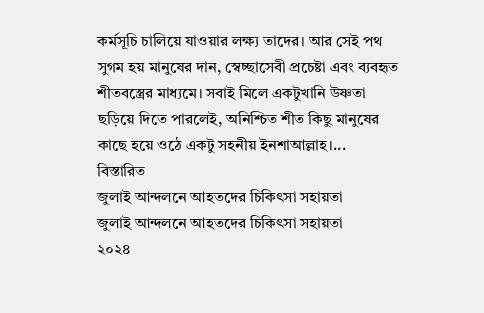কর্মসূচি চালিয়ে যাওয়ার লক্ষ্য তাদের। আর সেই পথ সুগম হয় মানুষের দান, স্বেচ্ছাসেবী প্রচেষ্টা এবং ব্যবহৃত শীতবস্ত্রের মাধ্যমে। সবাই মিলে একটুখানি উষ্ণতা ছড়িয়ে দিতে পারলেই, অনিশ্চিত শীত কিছু মানুষের কাছে হয়ে ওঠে একটু সহনীয় ইনশাআল্লাহ।...
বিস্তারিত
জুলাই আন্দলনে আহতদের চিকিৎসা সহায়তা
জুলাই আন্দলনে আহতদের চিকিৎসা সহায়তা
২০২৪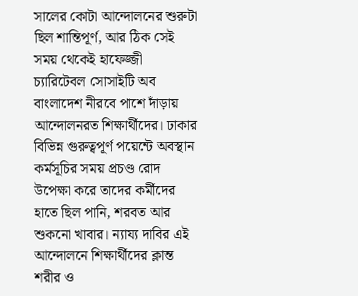সালের কোটা আন্দোলনের শুরুটা ছিল শান্তিপূর্ণ, আর ঠিক সেই সময় থেকেই হাফেজ্জী চ্যারিটেবল সোসাইটি অব বাংলাদেশ নীরবে পাশে দাঁড়ায় আন্দোলনরত শিক্ষার্থীদের। ঢাকার বিভিন্ন গুরুত্বপূর্ণ পয়েন্টে অবস্থান কর্মসূচির সময় প্রচণ্ড রোদ উপেক্ষা করে তাদের কর্মীদের হাতে ছিল পানি, শরবত আর শুকনো খাবার। ন্যায্য দাবির এই আন্দোলনে শিক্ষার্থীদের ক্লান্ত শরীর ও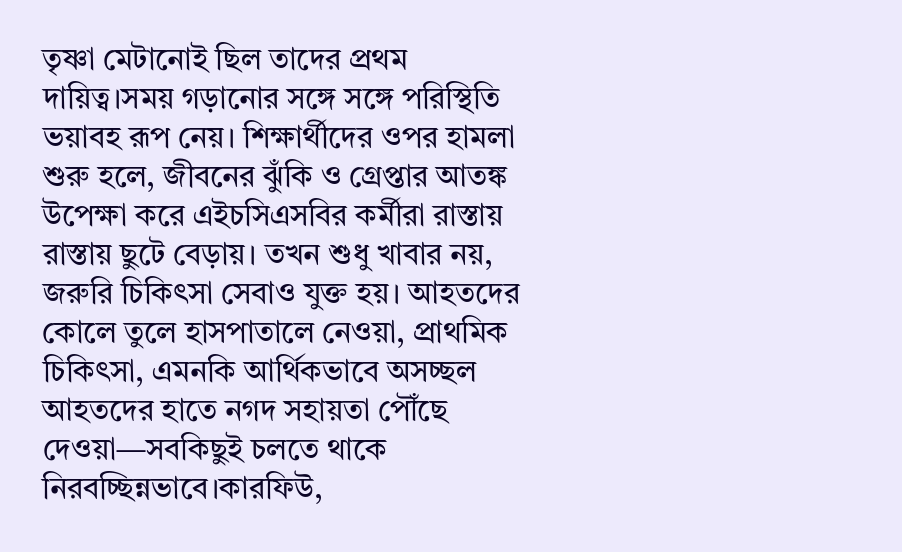তৃষ্ণা মেটানোই ছিল তাদের প্রথম দায়িত্ব।সময় গড়ানোর সঙ্গে সঙ্গে পরিস্থিতি ভয়াবহ রূপ নেয়। শিক্ষার্থীদের ওপর হামলা শুরু হলে, জীবনের ঝুঁকি ও গ্রেপ্তার আতঙ্ক উপেক্ষা করে এইচসিএসবির কর্মীরা রাস্তায় রাস্তায় ছুটে বেড়ায়। তখন শুধু খাবার নয়, জরুরি চিকিৎসা সেবাও যুক্ত হয়। আহতদের কোলে তুলে হাসপাতালে নেওয়া, প্রাথমিক চিকিৎসা, এমনকি আর্থিকভাবে অসচ্ছল আহতদের হাতে নগদ সহায়তা পৌঁছে দেওয়া—সবকিছুই চলতে থাকে নিরবচ্ছিন্নভাবে।কারফিউ,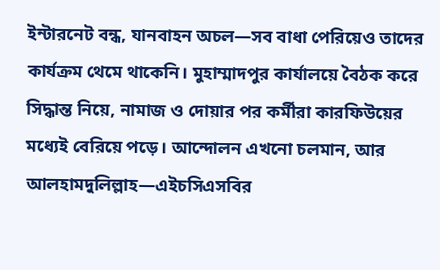ইন্টারনেট বন্ধ, যানবাহন অচল—সব বাধা পেরিয়েও তাদের কার্যক্রম থেমে থাকেনি। মুহাম্মাদপুর কার্যালয়ে বৈঠক করে সিদ্ধান্ত নিয়ে, নামাজ ও দোয়ার পর কর্মীরা কারফিউয়ের মধ্যেই বেরিয়ে পড়ে। আন্দোলন এখনো চলমান, আর আলহামদুলিল্লাহ—এইচসিএসবির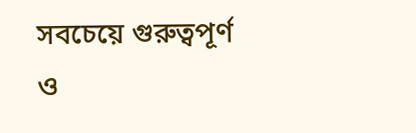সবচেয়ে গুরুত্বপূর্ণ ও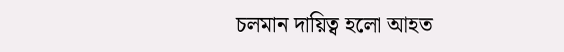চলমান দায়িত্ব হলো আহত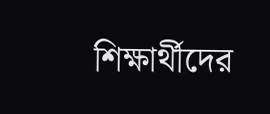শিক্ষার্থীদের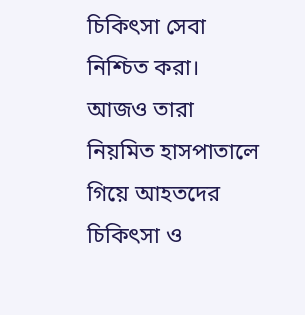চিকিৎসা সেবা নিশ্চিত করা। আজও তারা নিয়মিত হাসপাতালে গিয়ে আহতদের চিকিৎসা ও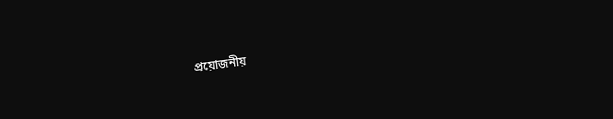প্রয়োজনীয়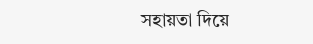সহায়তা দিয়ে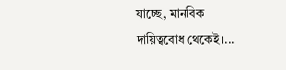যাচ্ছে, মানবিক দায়িত্ববোধ থেকেই।...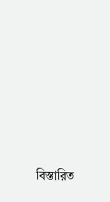বিস্তারিত